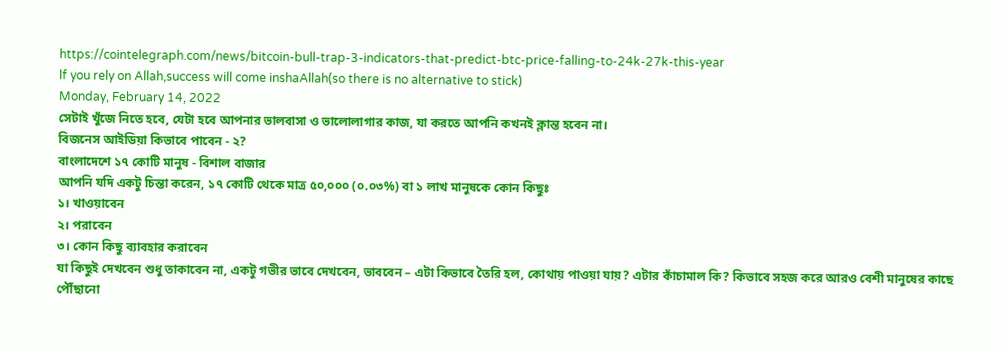https://cointelegraph.com/news/bitcoin-bull-trap-3-indicators-that-predict-btc-price-falling-to-24k-27k-this-year
lf you rely on Allah,success will come inshaAllah(so there is no alternative to stick)
Monday, February 14, 2022
সেটাই খুঁজে নিতে হবে, যেটা হবে আপনার ভালবাসা ও ভালোলাগার কাজ, যা করতে আপনি কখনই ক্লান্ত হবেন না।
বিজনেস আইডিয়া কিভাবে পাবেন - ২?
বাংলাদেশে ১৭ কোটি মানুষ - বিশাল বাজার
আপনি যদি একটু চিন্তা করেন, ১৭ কোটি থেকে মাত্র ৫০,০০০ (০.০৩%) বা ১ লাখ মানুষকে কোন কিছুঃ
১। খাওয়াবেন
২। পরাবেন
৩। কোন কিছু ব্যাবহার করাবেন
যা কিছুই দেখবেন শুধু তাকাবেন না, একটু গভীর ভাবে দেখবেন, ভাববেন – এটা কিভাবে তৈরি হল, কোথায় পাওয়া যায়? এটার কাঁচামাল কি? কিভাবে সহজ করে আরও বেশী মানুষের কাছে পৌঁছানো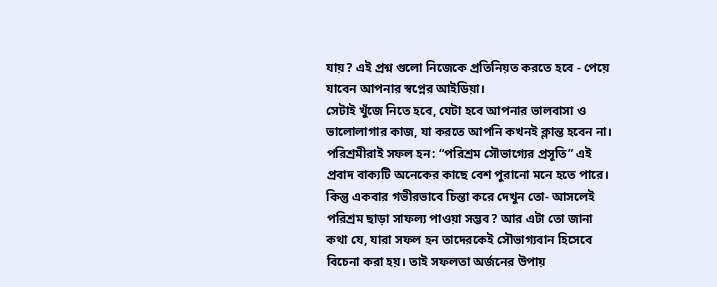যায়? এই প্রশ্ন গুলো নিজেকে প্রতিনিয়ত করতে হবে - পেয়ে যাবেন আপনার স্বপ্নের আইডিয়া।
সেটাই খুঁজে নিতে হবে, যেটা হবে আপনার ভালবাসা ও ভালোলাগার কাজ, যা করতে আপনি কখনই ক্লান্ত হবেন না।
পরিশ্রমীরাই সফল হন: “পরিশ্রম সৌভাগ্যের প্রসূতি” এই প্রবাদ বাক্যটি অনেকের কাছে বেশ পুরানো মনে হতে পারে। কিন্তু একবার গভীরভাবে চিন্তা করে দেখুন তো- আসলেই পরিশ্রম ছাড়া সাফল্য পাওয়া সম্ভব? আর এটা তো জানা কথা যে, যারা সফল হন তাদেরকেই সৌভাগ্যবান হিসেবে বিচেনা করা হয়। তাই সফলতা অর্জনের উপায়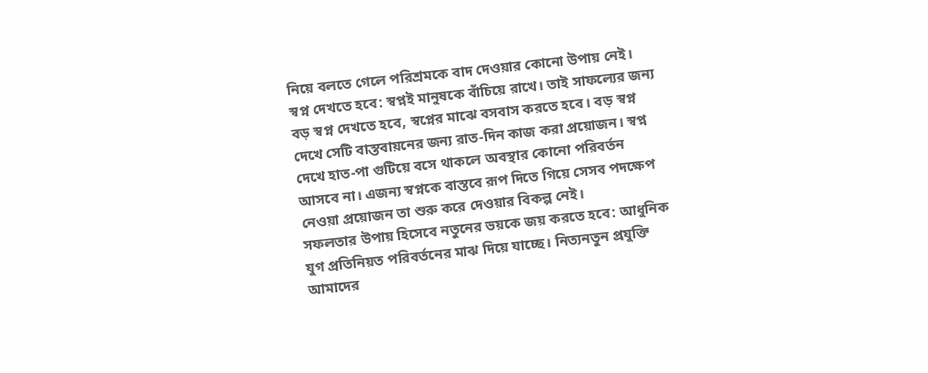নিয়ে বলতে গেলে পরিশ্রমকে বাদ দেওয়ার কোনো উপায় নেই।
স্বপ্ন দেখতে হবে: স্বপ্নই মানুষকে বাঁচিয়ে রাখে। তাই সাফল্যের জন্য বড় স্বপ্ন দেখতে হবে, স্বপ্নের মাঝে বসবাস করতে হবে। বড় স্বপ্ন দেখে সেটি বাস্তবায়নের জন্য রাত-দিন কাজ করা প্রয়োজন। স্বপ্ন দেখে হাত-পা গুটিয়ে বসে থাকলে অবস্থার কোনো পরিবর্তন আসবে না। এজন্য স্বপ্নকে বাস্তবে রূপ দিতে গিয়ে সেসব পদক্ষেপ নেওয়া প্রয়োজন তা শুরু করে দেওয়ার বিকল্প নেই।
সফলতার উপায় হিসেবে নতুনের ভয়কে জয় করতে হবে: আধুনিক যুগ প্রতিনিয়ত পরিবর্তনের মাঝ দিয়ে যাচ্ছে। নিত্যনতুন প্রযুক্তি আমাদের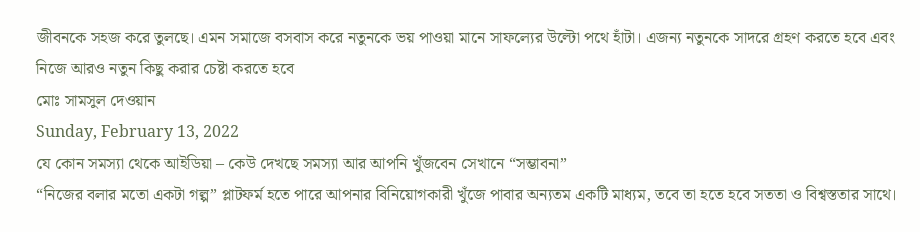জীবনকে সহজ করে তুলছে। এমন সমাজে বসবাস করে নতুনকে ভয় পাওয়া মানে সাফল্যের উল্টো পথে হাঁটা। এজন্য নতুনকে সাদরে গ্রহণ করতে হবে এবং নিজে আরও নতুন কিছু করার চেষ্টা করতে হবে
মোঃ সামসুল দেওয়ান
Sunday, February 13, 2022
যে কোন সমস্যা থেকে আইডিয়া – কেউ দেখছে সমস্যা আর আপনি খুঁজবেন সেখানে “সম্ভাবনা”
“নিজের বলার মতো একটা গল্প” প্লাটফর্ম হতে পারে আপনার বিনিয়োগকারী খুঁজে পাবার অন্যতম একটি মাধ্যম, তবে তা হতে হবে সততা ও বিশ্বস্ততার সাথে।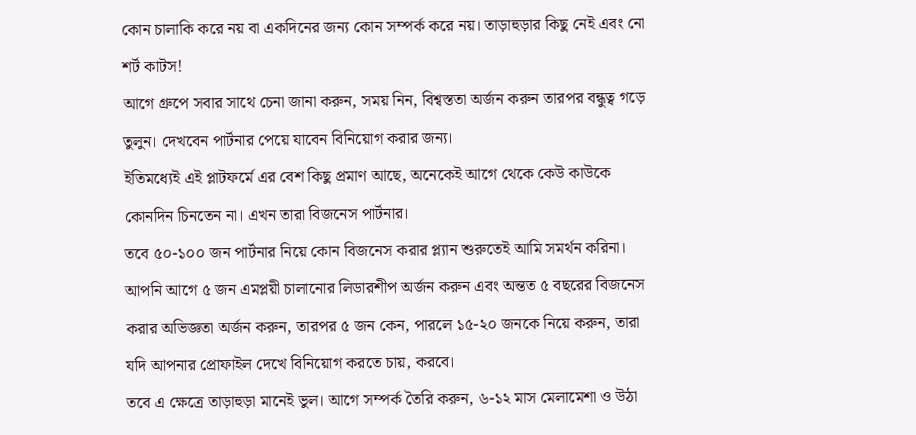কোন চালাকি করে নয় বা একদিনের জন্য কোন সম্পর্ক করে নয়। তাড়াহুড়ার কিছু নেই এবং নো শর্ট কাটস!
আগে গ্রুপে সবার সাথে চেনা জানা করুন, সময় নিন, বিশ্বস্ততা অর্জন করুন তারপর বন্ধুত্ব গড়ে তুলুন। দেখবেন পার্টনার পেয়ে যাবেন বিনিয়োগ করার জন্য।
ইতিমধ্যেই এই প্লাটফর্মে এর বেশ কিছু প্রমাণ আছে, অনেকেই আগে থেকে কেউ কাউকে কোনদিন চিনতেন না। এখন তারা বিজনেস পার্টনার।
তবে ৫০-১০০ জন পার্টনার নিয়ে কোন বিজনেস করার প্ল্যান শুরুতেই আমি সমর্থন করিনা। আপনি আগে ৫ জন এমপ্লয়ী চালানোর লিডারশীপ অর্জন করুন এবং অন্তত ৫ বছরের বিজনেস করার অভিজ্ঞতা অর্জন করুন, তারপর ৫ জন কেন, পারলে ১৫-২০ জনকে নিয়ে করুন, তারা যদি আপনার প্রোফাইল দেখে বিনিয়োগ করতে চায়, করবে।
তবে এ ক্ষেত্রে তাড়াহুড়া মানেই ভুল। আগে সম্পর্ক তৈরি করুন, ৬-১২ মাস মেলামেশা ও উঠা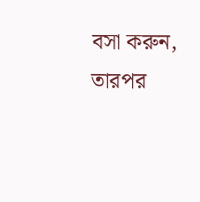বসা করুন, তারপর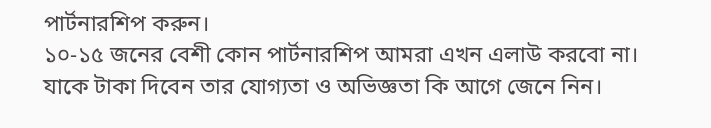পার্টনারশিপ করুন।
১০-১৫ জনের বেশী কোন পার্টনারশিপ আমরা এখন এলাউ করবো না। যাকে টাকা দিবেন তার যোগ্যতা ও অভিজ্ঞতা কি আগে জেনে নিন।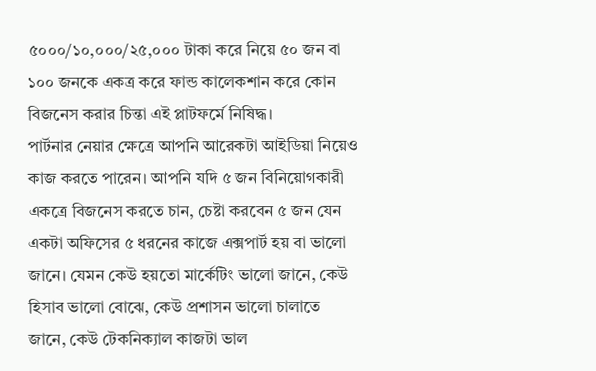৫০০০/১০,০০০/২৫,০০০ টাকা করে নিয়ে ৫০ জন বা ১০০ জনকে একত্র করে ফান্ড কালেকশান করে কোন বিজনেস করার চিন্তা এই প্লাটফর্মে নিষিদ্ধ।
পার্টনার নেয়ার ক্ষেত্রে আপনি আরেকটা আইডিয়া নিয়েও কাজ করতে পারেন। আপনি যদি ৫ জন বিনিয়োগকারী একত্রে বিজনেস করতে চান, চেষ্টা করবেন ৫ জন যেন একটা অফিসের ৫ ধরনের কাজে এক্সপার্ট হয় বা ভালো জানে। যেমন কেউ হয়তো মার্কেটিং ভালো জানে, কেউ হিসাব ভালো বোঝে, কেউ প্রশাসন ভালো চালাতে জানে, কেউ টেকনিক্যাল কাজটা ভাল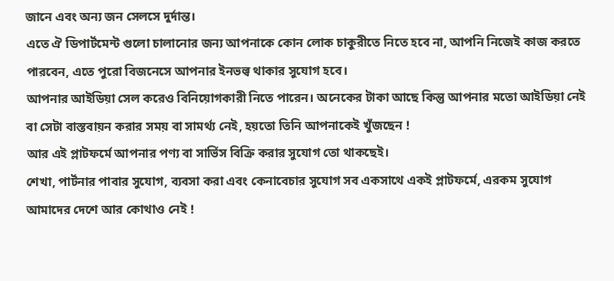জানে এবং অন্য জন সেলসে দুর্দান্ত।
এতে ঐ ডিপার্টমেন্ট গুলো চালানোর জন্য আপনাকে কোন লোক চাকুরীতে নিতে হবে না, আপনি নিজেই কাজ করতে পারবেন, এতে পুরো বিজনেসে আপনার ইনভল্ব থাকার সুযোগ হবে।
আপনার আইডিয়া সেল করেও বিনিয়োগকারী নিতে পারেন। অনেকের টাকা আছে কিন্তু আপনার মতো আইডিয়া নেই বা সেটা বাস্তবায়ন করার সময় বা সামর্থ্য নেই, হয়তো তিনি আপনাকেই খুঁজছেন !
আর এই প্লাটফর্মে আপনার পণ্য বা সার্ভিস বিক্রি করার সুযোগ তো থাকছেই।
শেখা, পার্টনার পাবার সুযোগ, ব্যবসা করা এবং কেনাবেচার সুযোগ সব একসাথে একই প্লাটফর্মে, এরকম সুযোগ আমাদের দেশে আর কোথাও নেই !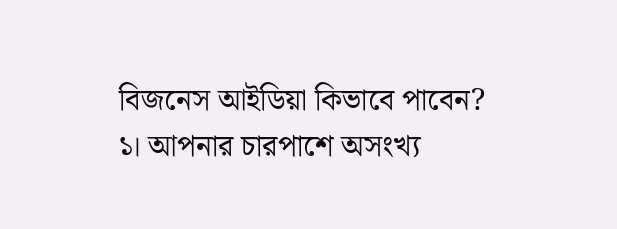বিজনেস আইডিয়া কিভাবে পাবেন?
১। আপনার চারপাশে অসংখ্য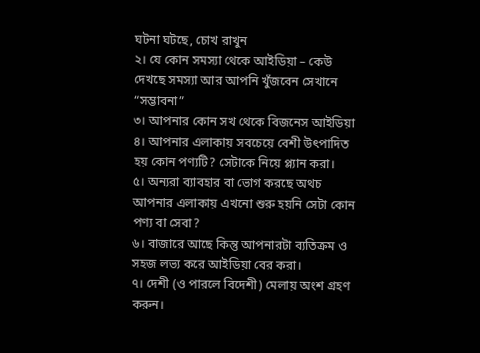ঘটনা ঘটছে, চোখ রাখুন
২। যে কোন সমস্যা থেকে আইডিয়া – কেউ দেখছে সমস্যা আর আপনি খুঁজবেন সেখানে “সম্ভাবনা”
৩। আপনার কোন সখ থেকে বিজনেস আইডিয়া
৪। আপনার এলাকায় সবচেয়ে বেশী উৎপাদিত হয় কোন পণ্যটি? সেটাকে নিয়ে প্ল্যান করা।
৫। অন্যরা ব্যাবহার বা ভোগ করছে অথচ আপনার এলাকায় এখনো শুরু হয়নি সেটা কোন পণ্য বা সেবা?
৬। বাজারে আছে কিন্তু আপনারটা ব্যতিক্রম ও সহজ লভ্য করে আইডিয়া বের করা।
৭। দেশী (ও পারলে বিদেশী) মেলায় অংশ গ্রহণ করুন।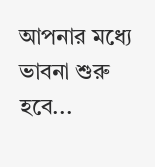আপনার মধ্যে ভাবনা শুরু হবে...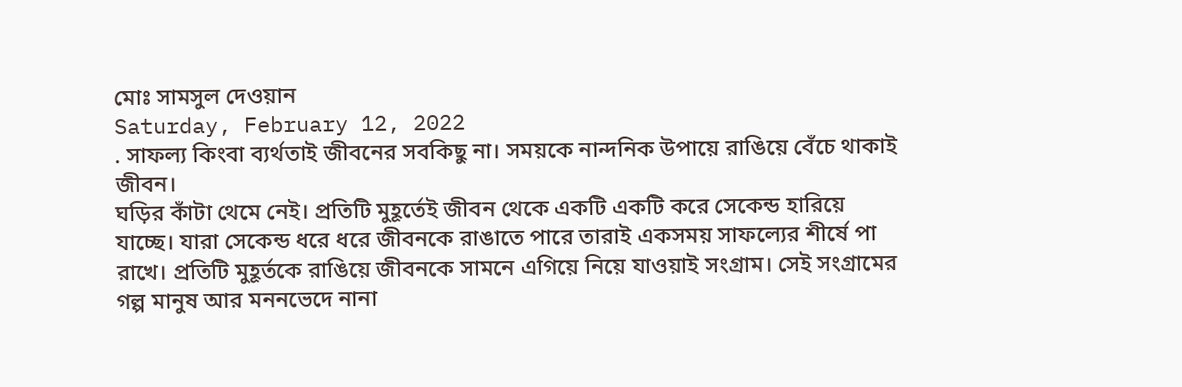মোঃ সামসুল দেওয়ান
Saturday, February 12, 2022
. সাফল্য কিংবা ব্যর্থতাই জীবনের সবকিছু না। সময়কে নান্দনিক উপায়ে রাঙিয়ে বেঁচে থাকাই জীবন।
ঘড়ির কাঁটা থেমে নেই। প্রতিটি মুহূর্তেই জীবন থেকে একটি একটি করে সেকেন্ড হারিয়ে যাচ্ছে। যারা সেকেন্ড ধরে ধরে জীবনকে রাঙাতে পারে তারাই একসময় সাফল্যের শীর্ষে পা রাখে। প্রতিটি মুহূর্তকে রাঙিয়ে জীবনকে সামনে এগিয়ে নিয়ে যাওয়াই সংগ্রাম। সেই সংগ্রামের গল্প মানুষ আর মননভেদে নানা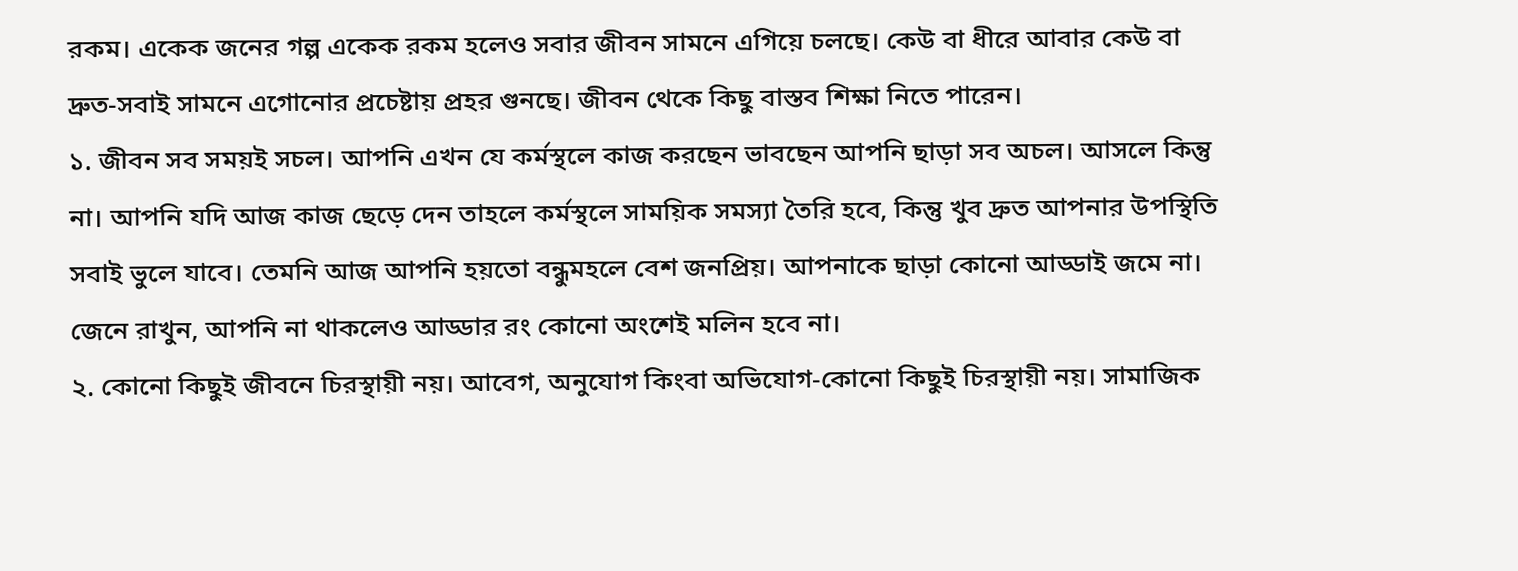রকম। একেক জনের গল্প একেক রকম হলেও সবার জীবন সামনে এগিয়ে চলছে। কেউ বা ধীরে আবার কেউ বা দ্রুত-সবাই সামনে এগোনোর প্রচেষ্টায় প্রহর গুনছে। জীবন থেকে কিছু বাস্তব শিক্ষা নিতে পারেন।
১. জীবন সব সময়ই সচল। আপনি এখন যে কর্মস্থলে কাজ করছেন ভাবছেন আপনি ছাড়া সব অচল। আসলে কিন্তু না। আপনি যদি আজ কাজ ছেড়ে দেন তাহলে কর্মস্থলে সাময়িক সমস্যা তৈরি হবে, কিন্তু খুব দ্রুত আপনার উপস্থিতি সবাই ভুলে যাবে। তেমনি আজ আপনি হয়তো বন্ধুমহলে বেশ জনপ্রিয়। আপনাকে ছাড়া কোনো আড্ডাই জমে না। জেনে রাখুন, আপনি না থাকলেও আড্ডার রং কোনো অংশেই মলিন হবে না।
২. কোনো কিছুই জীবনে চিরস্থায়ী নয়। আবেগ, অনুযোগ কিংবা অভিযোগ-কোনো কিছুই চিরস্থায়ী নয়। সামাজিক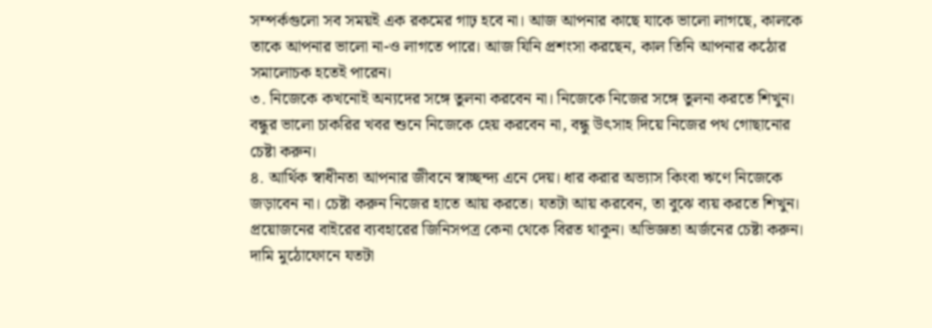সম্পর্কগুলো সব সময়ই এক রকমের গাঢ় হবে না। আজ আপনার কাছে যাকে ভালো লাগছে, কালকে তাকে আপনার ভালো না-ও লাগতে পারে। আজ যিনি প্রশংসা করছেন, কাল তিনি আপনার কঠোর সমালোচক হতেই পারেন।
৩. নিজেকে কখনোই অন্যদের সঙ্গে তুলনা করবেন না। নিজেকে নিজের সঙ্গে তুলনা করতে শিখুন। বন্ধুর ভালো চাকরির খবর শুনে নিজেকে হেয় করবেন না, বন্ধু উৎসাহ দিয়ে নিজের পথ গোছানোর চেষ্টা করুন।
৪. আর্থিক স্বাধীনতা আপনার জীবনে স্বাচ্ছন্দ্য এনে দেয়। ধার করার অভ্যাস কিংবা ঋণে নিজেকে জড়াবেন না। চেষ্টা করুন নিজের হাতে আয় করতে। যতটা আয় করবেন, তা বুঝে ব্যয় করতে শিখুন। প্রয়োজনের বাইরের ব্যবহারের জিনিসপত্র কেনা থেকে বিরত থাকুন। অভিজ্ঞতা অর্জনের চেষ্টা করুন। দামি মুঠোফোনে যতটা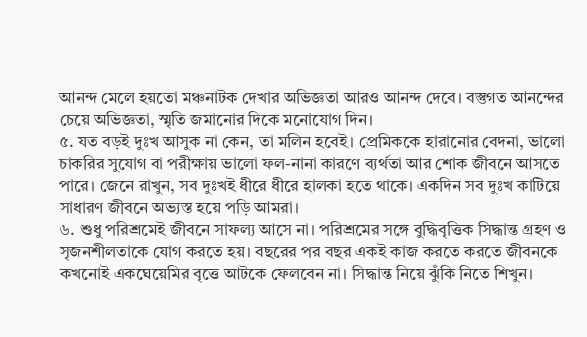আনন্দ মেলে হয়তো মঞ্চনাটক দেখার অভিজ্ঞতা আরও আনন্দ দেবে। বস্তুগত আনন্দের চেয়ে অভিজ্ঞতা, স্মৃতি জমানোর দিকে মনোযোগ দিন।
৫. যত বড়ই দুঃখ আসুক না কেন, তা মলিন হবেই। প্রেমিককে হারানোর বেদনা, ভালো চাকরির সুযোগ বা পরীক্ষায় ভালো ফল-নানা কারণে ব্যর্থতা আর শোক জীবনে আসতে পারে। জেনে রাখুন, সব দুঃখই ধীরে ধীরে হালকা হতে থাকে। একদিন সব দুঃখ কাটিয়ে সাধারণ জীবনে অভ্যস্ত হয়ে পড়ি আমরা।
৬. শুধু পরিশ্রমেই জীবনে সাফল্য আসে না। পরিশ্রমের সঙ্গে বুদ্ধিবৃত্তিক সিদ্ধান্ত গ্রহণ ও সৃজনশীলতাকে যোগ করতে হয়। বছরের পর বছর একই কাজ করতে করতে জীবনকে কখনোই একঘেয়েমির বৃত্তে আটকে ফেলবেন না। সিদ্ধান্ত নিয়ে ঝুঁকি নিতে শিখুন।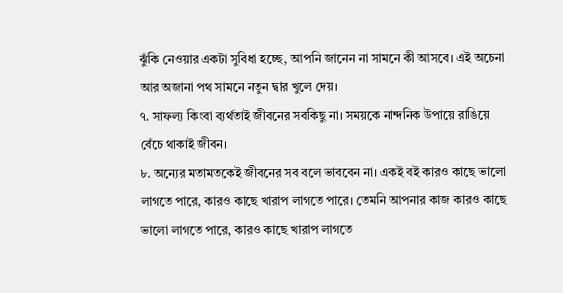ঝুঁকি নেওয়ার একটা সুবিধা হচ্ছে, আপনি জানেন না সামনে কী আসবে। এই অচেনা আর অজানা পথ সামনে নতুন দ্বার খুলে দেয়।
৭. সাফল্য কিংবা ব্যর্থতাই জীবনের সবকিছু না। সময়কে নান্দনিক উপায়ে রাঙিয়ে বেঁচে থাকাই জীবন।
৮. অন্যের মতামতকেই জীবনের সব বলে ভাববেন না। একই বই কারও কাছে ভালো লাগতে পারে, কারও কাছে খারাপ লাগতে পারে। তেমনি আপনার কাজ কারও কাছে ভালো লাগতে পারে, কারও কাছে খারাপ লাগতে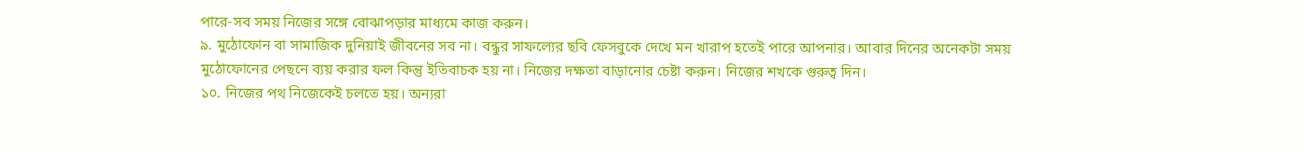পারে-সব সময় নিজের সঙ্গে বোঝাপড়ার মাধ্যমে কাজ করুন।
৯. মুঠোফোন বা সামাজিক দুনিয়াই জীবনের সব না। বন্ধুর সাফল্যের ছবি ফেসবুকে দেখে মন খারাপ হতেই পারে আপনার। আবার দিনের অনেকটা সময় মুঠোফোনের পেছনে ব্যয় করার ফল কিন্তু ইতিবাচক হয় না। নিজের দক্ষতা বাড়ানোর চেষ্টা করুন। নিজের শখকে গুরুত্ব দিন।
১০. নিজের পথ নিজেকেই চলতে হয়। অন্যরা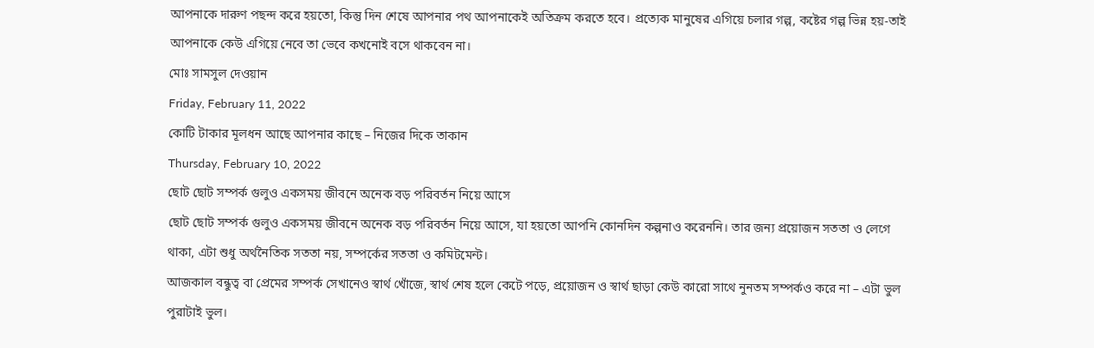আপনাকে দারুণ পছন্দ করে হয়তো, কিন্তু দিন শেষে আপনার পথ আপনাকেই অতিক্রম করতে হবে। প্রত্যেক মানুষের এগিয়ে চলার গল্প, কষ্টের গল্প ভিন্ন হয়-তাই আপনাকে কেউ এগিয়ে নেবে তা ভেবে কখনোই বসে থাকবেন না।
মোঃ সামসুল দেওয়ান
Friday, February 11, 2022
কোটি টাকার মূলধন আছে আপনার কাছে – নিজের দিকে তাকান
Thursday, February 10, 2022
ছোট ছোট সম্পর্ক গুলুও একসময় জীবনে অনেক বড় পরিবর্তন নিয়ে আসে
ছোট ছোট সম্পর্ক গুলুও একসময় জীবনে অনেক বড় পরিবর্তন নিয়ে আসে, যা হয়তো আপনি কোনদিন কল্পনাও করেননি। তার জন্য প্রয়োজন সততা ও লেগে থাকা, এটা শুধু অর্থনৈতিক সততা নয়, সম্পর্কের সততা ও কমিটমেন্ট।
আজকাল বন্ধুত্ব বা প্রেমের সম্পর্ক সেখানেও স্বার্থ খোঁজে, স্বার্থ শেষ হলে কেটে পড়ে, প্রয়োজন ও স্বার্থ ছাড়া কেউ কারো সাথে নুনতম সম্পর্কও করে না – এটা ভুল পুরাটাই ভুল।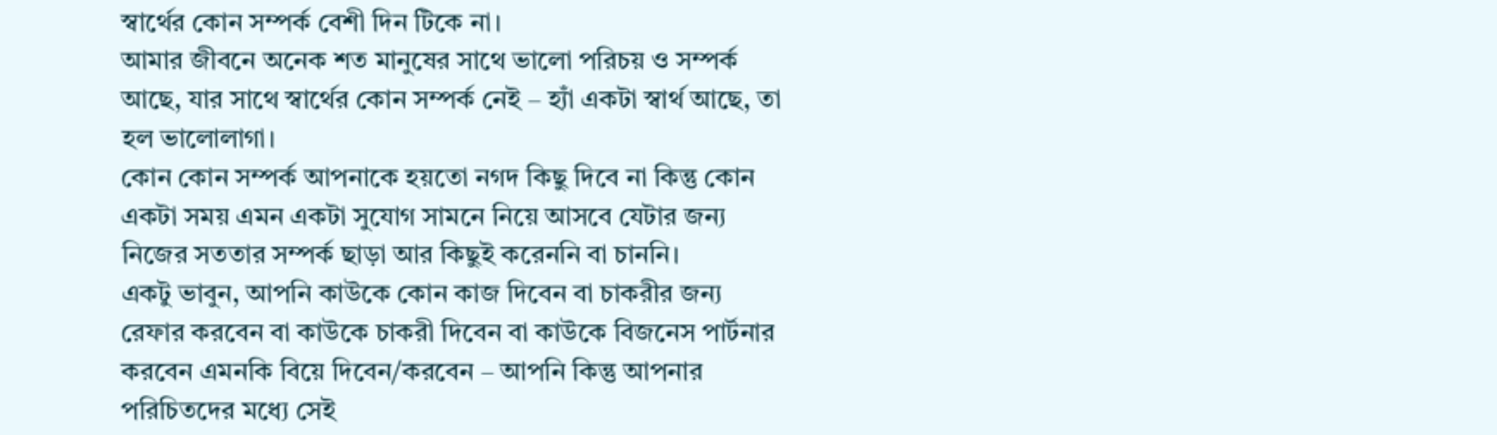স্বার্থের কোন সম্পর্ক বেশী দিন টিকে না।
আমার জীবনে অনেক শত মানুষের সাথে ভালো পরিচয় ও সম্পর্ক আছে, যার সাথে স্বার্থের কোন সম্পর্ক নেই – হ্যাঁ একটা স্বার্থ আছে, তা হল ভালোলাগা।
কোন কোন সম্পর্ক আপনাকে হয়তো নগদ কিছু দিবে না কিন্তু কোন একটা সময় এমন একটা সুযোগ সামনে নিয়ে আসবে যেটার জন্য নিজের সততার সম্পর্ক ছাড়া আর কিছুই করেননি বা চাননি।
একটু ভাবুন, আপনি কাউকে কোন কাজ দিবেন বা চাকরীর জন্য রেফার করবেন বা কাউকে চাকরী দিবেন বা কাউকে বিজনেস পার্টনার করবেন এমনকি বিয়ে দিবেন/করবেন – আপনি কিন্তু আপনার পরিচিতদের মধ্যে সেই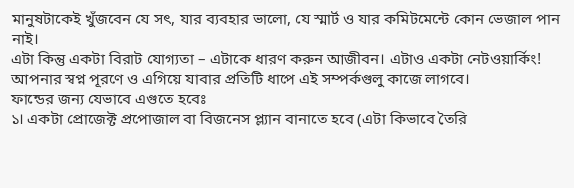মানুষটাকেই খুঁজবেন যে সৎ, যার ব্যবহার ভালো, যে স্মার্ট ও যার কমিটমেন্টে কোন ভেজাল পান নাই।
এটা কিন্তু একটা বিরাট যোগ্যতা – এটাকে ধারণ করুন আজীবন। এটাও একটা নেটওয়ার্কিং!
আপনার স্বপ্ন পূরণে ও এগিয়ে যাবার প্রতিটি ধাপে এই সম্পর্কগুলু কাজে লাগবে।
ফান্ডের জন্য যেভাবে এগুতে হবেঃ
১। একটা প্রোজেক্ট প্রপোজাল বা বিজনেস প্ল্যান বানাতে হবে (এটা কিভাবে তৈরি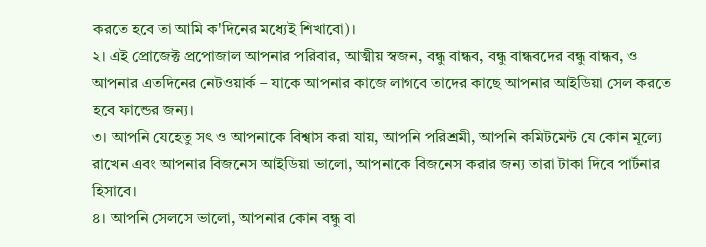করতে হবে তা আমি ক'দিনের মধ্যেই শিখাবো)।
২। এই প্রোজেক্ট প্রপোজাল আপনার পরিবার, আত্মীয় স্বজন, বন্ধু বান্ধব, বন্ধু বান্ধবদের বন্ধু বান্ধব, ও আপনার এতদিনের নেটওয়ার্ক – যাকে আপনার কাজে লাগবে তাদের কাছে আপনার আইডিয়া সেল করতে হবে ফান্ডের জন্য।
৩। আপনি যেহেতু সৎ ও আপনাকে বিশ্বাস করা যায়, আপনি পরিশ্রমী, আপনি কমিটমেন্ট যে কোন মূল্যে রাখেন এবং আপনার বিজনেস আইডিয়া ভালো, আপনাকে বিজনেস করার জন্য তারা টাকা দিবে পার্টনার হিসাবে।
৪। আপনি সেলসে ভালো, আপনার কোন বন্ধু বা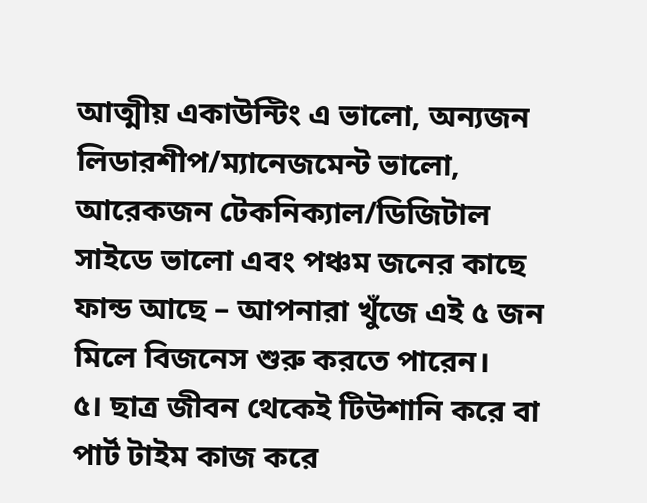আত্মীয় একাউন্টিং এ ভালো, অন্যজন লিডারশীপ/ম্যানেজমেন্ট ভালো, আরেকজন টেকনিক্যাল/ডিজিটাল সাইডে ভালো এবং পঞ্চম জনের কাছে ফান্ড আছে – আপনারা খুঁজে এই ৫ জন মিলে বিজনেস শুরু করতে পারেন।
৫। ছাত্র জীবন থেকেই টিউশানি করে বা পার্ট টাইম কাজ করে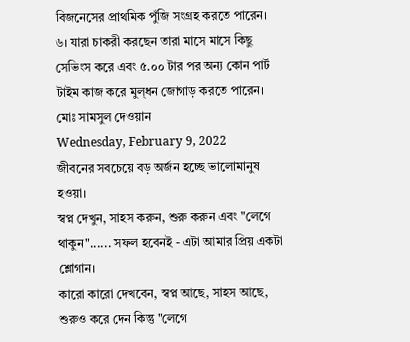বিজনেসের প্রাথমিক পুঁজি সংগ্রহ করতে পারেন।
৬। যারা চাকরী করছেন তারা মাসে মাসে কিছু সেভিংস করে এবং ৫.০০ টার পর অন্য কোন পার্ট টাইম কাজ করে মুল্ধন জোগাড় করতে পারেন।
মোঃ সামসুল দেওয়ান
Wednesday, February 9, 2022
জীবনের সবচেয়ে বড় অর্জন হচ্ছে ভালোমানুষ হওয়া।
স্বপ্ন দেখুন, সাহস করুন, শুরু করুন এবং "লেগে থাকুন"...... সফল হবেনই - এটা আমার প্রিয় একটা শ্লোগান।
কারো কারো দেখবেন, স্বপ্ন আছে, সাহস আছে, শুরুও করে দেন কিন্তু "লেগে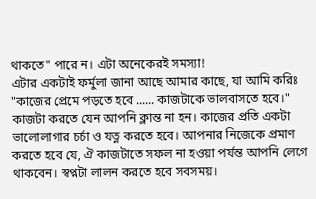থাকতে" পারে ন। এটা অনেকেরই সমস্যা!
এটার একটাই ফর্মুলা জানা আছে আমার কাছে, যা আমি করিঃ
"কাজের প্রেমে পড়তে হবে ...... কাজটাকে ভালবাসতে হবে।"
কাজটা করতে যেন আপনি ক্লান্ত না হন। কাজের প্রতি একটা ভালোলাগার চর্চা ও যত্ন করতে হবে। আপনার নিজেকে প্রমাণ করতে হবে যে, ঐ কাজটাতে সফল না হওয়া পর্যন্ত আপনি লেগে থাকবেন। স্বপ্নটা লালন করতে হবে সবসময়।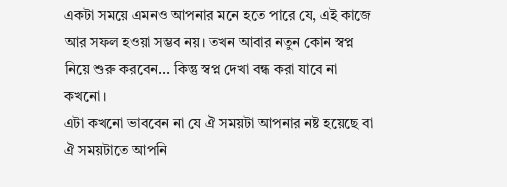একটা সময়ে এমনও আপনার মনে হতে পারে যে, এই কাজে আর সফল হওয়া সম্ভব নয়। তখন আবার নতুন কোন স্বপ্ন নিয়ে শুরু করবেন... কিন্তু স্বপ্ন দেখা বন্ধ করা যাবে না কখনো।
এটা কখনো ভাববেন না যে ঐ সময়টা আপনার নষ্ট হয়েছে বা ঐ সময়টাতে আপনি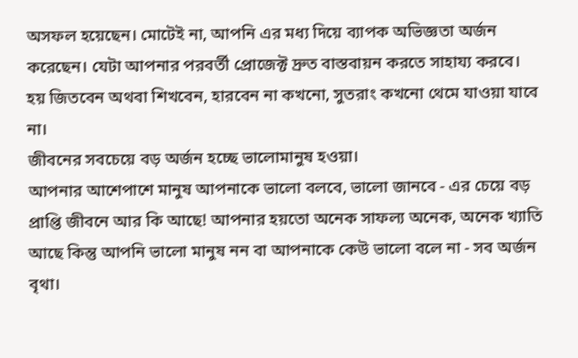অসফল হয়েছেন। মোটেই না, আপনি এর মধ্য দিয়ে ব্যাপক অভিজ্ঞতা অর্জন করেছেন। যেটা আপনার পরবর্তী প্রোজেক্ট দ্রুত বাস্তবায়ন করতে সাহায্য করবে।
হয় জিতবেন অথবা শিখবেন, হারবেন না কখনো, সুতরাং কখনো থেমে যাওয়া যাবে না।
জীবনের সবচেয়ে বড় অর্জন হচ্ছে ভালোমানুষ হওয়া।
আপনার আশেপাশে মানুষ আপনাকে ভালো বলবে, ভালো জানবে - এর চেয়ে বড় প্রাপ্তি জীবনে আর কি আছে! আপনার হয়তো অনেক সাফল্য অনেক, অনেক খ্যাতি আছে কিন্তু আপনি ভালো মানুষ নন বা আপনাকে কেউ ভালো বলে না - সব অর্জন বৃথা।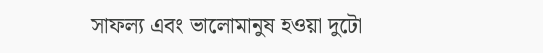সাফল্য এবং ভালোমানুষ হওয়া দুটো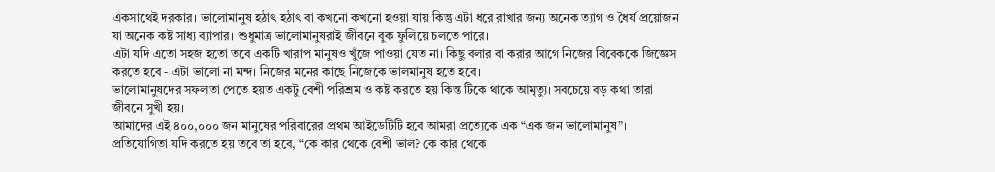একসাথেই দরকার। ভালোমানুষ হঠাৎ হঠাৎ বা কখনো কখনো হওয়া যায় কিন্তু এটা ধরে রাখার জন্য অনেক ত্যাগ ও ধৈর্য প্রয়োজন যা অনেক কষ্ট সাধ্য ব্যাপার। শুধুমাত্র ভালোমানুষরাই জীবনে বুক ফুলিয়ে চলতে পারে।
এটা যদি এতো সহজ হতো তবে একটি খারাপ মানুষও খুঁজে পাওয়া যেত না। কিছু বলার বা করার আগে নিজের বিবেককে জিজ্ঞেস করতে হবে - এটা ভালো না মন্দ। নিজের মনের কাছে নিজেকে ভালমানুষ হতে হবে।
ভালোমানুষদের সফলতা পেতে হয়ত একটু বেশী পরিশ্রম ও কষ্ট করতে হয় কিন্ত টিকে থাকে আমৃত্যু। সবচেয়ে বড় কথা তারা জীবনে সুখী হয়।
আমাদের এই ৪০০,০০০ জন মানুষের পরিবারের প্রথম আইডেটিটি হবে আমরা প্রত্যেকে এক “এক জন ভালোমানুষ”।
প্রতিযোগিতা যদি করতে হয় তবে তা হবে, “কে কার থেকে বেশী ভাল? কে কার থেকে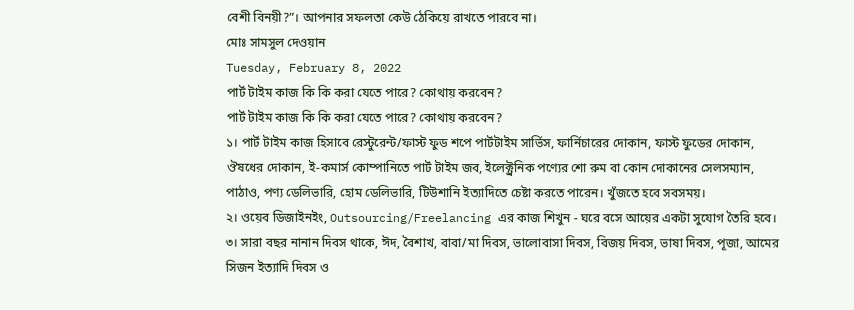বেশী বিনয়ী?”। আপনার সফলতা কেউ ঠেকিয়ে রাখতে পারবে না।
মোঃ সামসুল দেওয়ান
Tuesday, February 8, 2022
পার্ট টাইম কাজ কি কি করা যেতে পারে? কোথায় করবেন?
পার্ট টাইম কাজ কি কি করা যেতে পারে? কোথায় করবেন?
১। পার্ট টাইম কাজ হিসাবে রেস্টুরেন্ট/ফাস্ট ফুড শপে পার্টটাইম সার্ভিস, ফার্নিচারের দোকান, ফাস্ট ফুডের দোকান, ঔষধের দোকান, ই-কমার্স কোম্পানিতে পার্ট টাইম জব, ইলেক্ট্রনিক পণ্যের শো রুম বা কোন দোকানের সেলসম্যান, পাঠাও, পণ্য ডেলিভারি, হোম ডেলিভারি, টিউশানি ইত্যাদিতে চেষ্টা করতে পারেন। খুঁজতে হবে সবসময়।
২। ওয়েব ডিজাইনইং, Outsourcing/Freelancing এর কাজ শিখুন - ঘরে বসে আয়ের একটা সুযোগ তৈরি হবে।
৩। সারা বছর নানান দিবস থাকে, ঈদ, বৈশাখ, বাবা/মা দিবস, ভালোবাসা দিবস, বিজয় দিবস, ভাষা দিবস, পূজা, আমের সিজন ইত্যাদি দিবস ও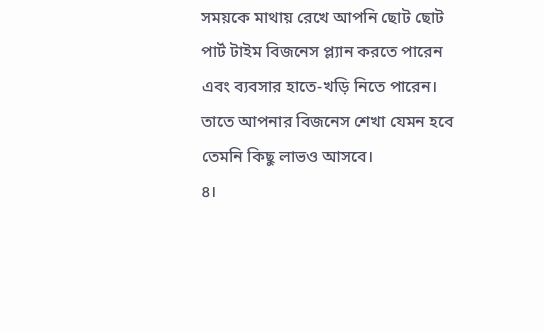সময়কে মাথায় রেখে আপনি ছোট ছোট পার্ট টাইম বিজনেস প্ল্যান করতে পারেন এবং ব্যবসার হাতে-খড়ি নিতে পারেন। তাতে আপনার বিজনেস শেখা যেমন হবে তেমনি কিছু লাভও আসবে।
৪।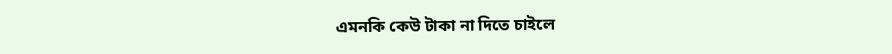এমনকি কেউ টাকা না দিতে চাইলে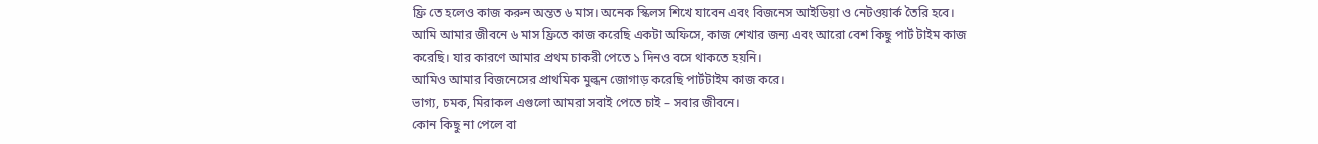ফ্রি তে হলেও কাজ করুন অন্তত ৬ মাস। অনেক স্কিলস শিখে যাবেন এবং বিজনেস আইডিয়া ও নেটওয়ার্ক তৈরি হবে।
আমি আমার জীবনে ৬ মাস ফ্রিতে কাজ করেছি একটা অফিসে, কাজ শেখার জন্য এবং আরো বেশ কিছু পার্ট টাইম কাজ করেছি। যার কারণে আমার প্রথম চাকরী পেতে ১ দিনও বসে থাকতে হয়নি।
আমিও আমার বিজনেসের প্রাথমিক মুল্ধন জোগাড় করেছি পার্টটাইম কাজ করে।
ভাগ্য, চমক, মিরাকল এগুলো আমরা সবাই পেতে চাই – সবার জীবনে।
কোন কিছু না পেলে বা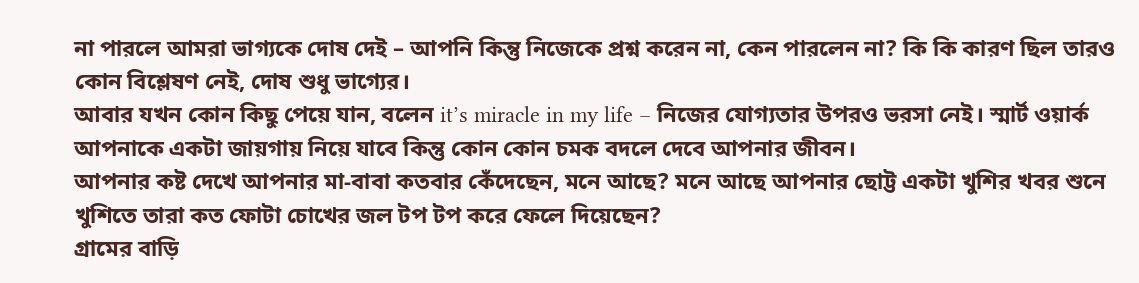না পারলে আমরা ভাগ্যকে দোষ দেই – আপনি কিন্তু নিজেকে প্রশ্ন করেন না, কেন পারলেন না? কি কি কারণ ছিল তারও কোন বিশ্লেষণ নেই, দোষ শুধু ভাগ্যের।
আবার যখন কোন কিছু পেয়ে যান, বলেন it’s miracle in my life – নিজের যোগ্যতার উপরও ভরসা নেই। স্মার্ট ওয়ার্ক আপনাকে একটা জায়গায় নিয়ে যাবে কিন্তু কোন কোন চমক বদলে দেবে আপনার জীবন।
আপনার কষ্ট দেখে আপনার মা-বাবা কতবার কেঁদেছেন, মনে আছে? মনে আছে আপনার ছোট্ট একটা খুশির খবর শুনে খুশিতে তারা কত ফোটা চোখের জল টপ টপ করে ফেলে দিয়েছেন?
গ্রামের বাড়ি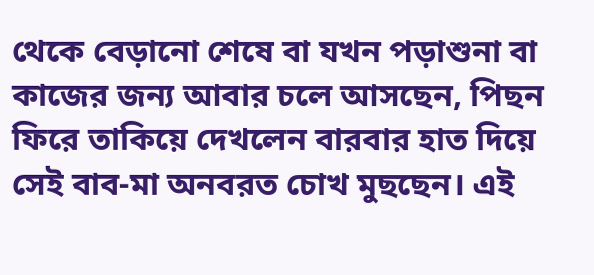থেকে বেড়ানো শেষে বা যখন পড়াশুনা বা কাজের জন্য আবার চলে আসছেন, পিছন ফিরে তাকিয়ে দেখলেন বারবার হাত দিয়ে সেই বাব-মা অনবরত চোখ মুছছেন। এই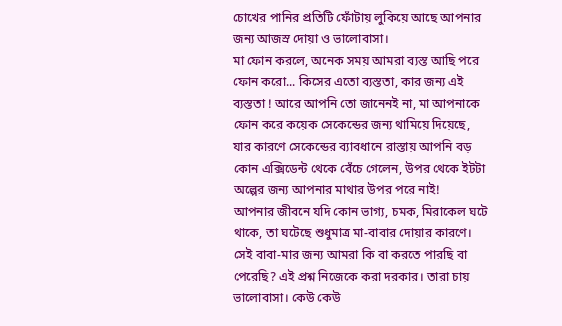চোখের পানির প্রতিটি ফোঁটায় লুকিয়ে আছে আপনার জন্য আজস্র দোয়া ও ভালোবাসা।
মা ফোন করলে, অনেক সময় আমরা ব্যস্ত আছি পরে ফোন করো... কিসের এতো ব্যস্ততা, কার জন্য এই ব্যস্ততা ! আরে আপনি তো জানেনই না, মা আপনাকে ফোন করে কয়েক সেকেন্ডের জন্য থামিয়ে দিয়েছে, যার কারণে সেকেন্ডের ব্যাবধানে রাস্তায় আপনি বড় কোন এক্সিডেন্ট থেকে বেঁচে গেলেন, উপর থেকে ইটটা অল্পের জন্য আপনার মাথার উপর পরে নাই!
আপনার জীবনে যদি কোন ভাগ্য, চমক, মিরাকেল ঘটে থাকে, তা ঘটেছে শুধুমাত্র মা-বাবার দোয়ার কারণে।
সেই বাবা-মার জন্য আমরা কি বা করতে পারছি বা পেরেছি? এই প্রশ্ন নিজেকে করা দরকার। তারা চায় ভালোবাসা। কেউ কেউ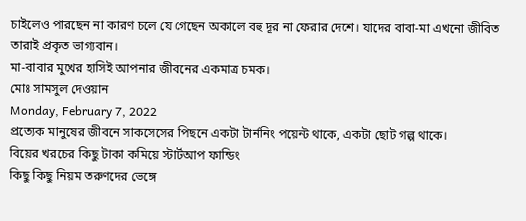চাইলেও পারছেন না কারণ চলে যে গেছেন অকালে বহু দূর না ফেরার দেশে। যাদের বাবা-মা এখনো জীবিত তারাই প্রকৃত ভাগ্যবান।
মা-বাবার মুখের হাসিই আপনার জীবনের একমাত্র চমক।
মোঃ সামসুল দেওয়ান
Monday, February 7, 2022
প্রত্যেক মানুষের জীবনে সাকসেসের পিছনে একটা টার্ননিং পয়েন্ট থাকে, একটা ছোট গল্প থাকে।
বিয়ের খরচের কিছু টাকা কমিয়ে স্টার্টআপ ফান্ডিং
কিছু কিছু নিয়ম তরুণদের ভেঙ্গে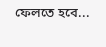ফেলতে হবে...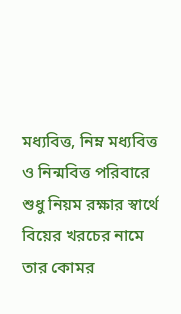মধ্যবিত্ত, নিম্ন মধ্যবিত্ত ও নিন্মবিত্ত পরিবারে শুধু নিয়ম রক্ষার স্বার্থে বিয়ের খরচের নামে তার কোমর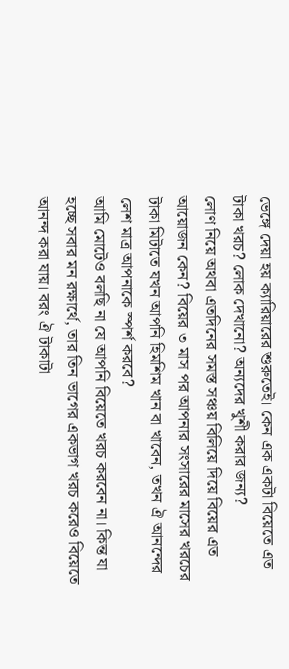ভেঙ্গে দেয়া হয় ক্যারিয়ারের শুরুতেই। কেন এক একটা বিয়েতে এত টাকা খরচ? লোক দেখানো? অন্যদের খুশী করার জন্য?
লোণ নিয়ে অথবা এতদিনের সমস্ত সঞ্চয় বিলিয়ে দিয়ে বিয়ের এত আয়োজন কেন? বিয়ের ৩ মাস পর আপনার সংসারের মাসের খরচের টাকা মিটাতে যখন আপনি হিমশিম খান বা খাবেন, তখন ঐ আনন্দের লেশ মাত্র আপনাকে স্পর্শ করবে?
আমি মোটেও বলছি না যে আপনি বিয়েতে খরচ করবেন না। কিন্ত যা হচ্ছে সবার মন রক্ষার্থে, তার তিন ভাগের একভাগ খরচ করেও বিয়েতে আনন্দ করা যায়। বরং ঐ টাকাটা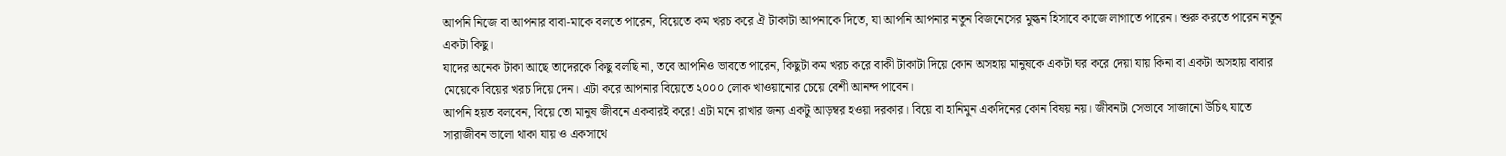আপনি নিজে বা আপনার বাবা-মাকে বলতে পারেন, বিয়েতে কম খরচ করে ঐ টাকাটা আপনাকে দিতে, যা আপনি আপনার নতুন বিজনেসের মুল্ধন হিসাবে কাজে লাগাতে পারেন। শুরু করতে পারেন নতুন একটা কিছু।
যাদের অনেক টাকা আছে তাদেরকে কিছু বলছি না, তবে আপনিও ভাবতে পারেন, কিছুটা কম খরচ করে বাকী টাকাটা দিয়ে কোন অসহায় মানুষকে একটা ঘর করে দেয়া যায় কিনা বা একটা অসহায় বাবার মেয়েকে বিয়ের খরচ দিয়ে দেন। এটা করে আপনার বিয়েতে ২০০০ লোক খাওয়ানোর চেয়ে বেশী আনন্দ পাবেন।
আপনি হয়ত বলবেন, বিয়ে তো মানুষ জীবনে একবারই করে! এটা মনে রাখার জন্য একটু আড়ম্বর হওয়া দরকার। বিয়ে বা হানিমুন একদিনের কোন বিষয় নয়। জীবনটা সেভাবে সাজানো উচিৎ যাতে সারাজীবন ভালো থাকা যায় ও একসাথে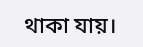থাকা যায়।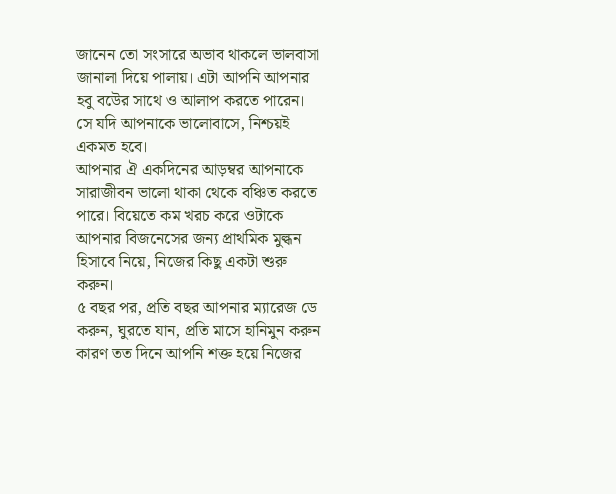জানেন তো সংসারে অভাব থাকলে ভালবাসা জানালা দিয়ে পালায়। এটা আপনি আপনার হবু বউের সাথে ও আলাপ করতে পারেন। সে যদি আপনাকে ভালোবাসে, নিশ্চয়ই একমত হবে।
আপনার ঐ একদিনের আড়ম্বর আপনাকে সারাজীবন ভালো থাকা থেকে বঞ্চিত করতে পারে। বিয়েতে কম খরচ করে ওটাকে আপনার বিজনেসের জন্য প্রাথমিক মুল্ধন হিসাবে নিয়ে, নিজের কিছু একটা শুরু করুন।
৫ বছর পর, প্রতি বছর আপনার ম্যারেজ ডে করুন, ঘুরতে যান, প্রতি মাসে হানিমুন করুন কারণ তত দিনে আপনি শক্ত হয়ে নিজের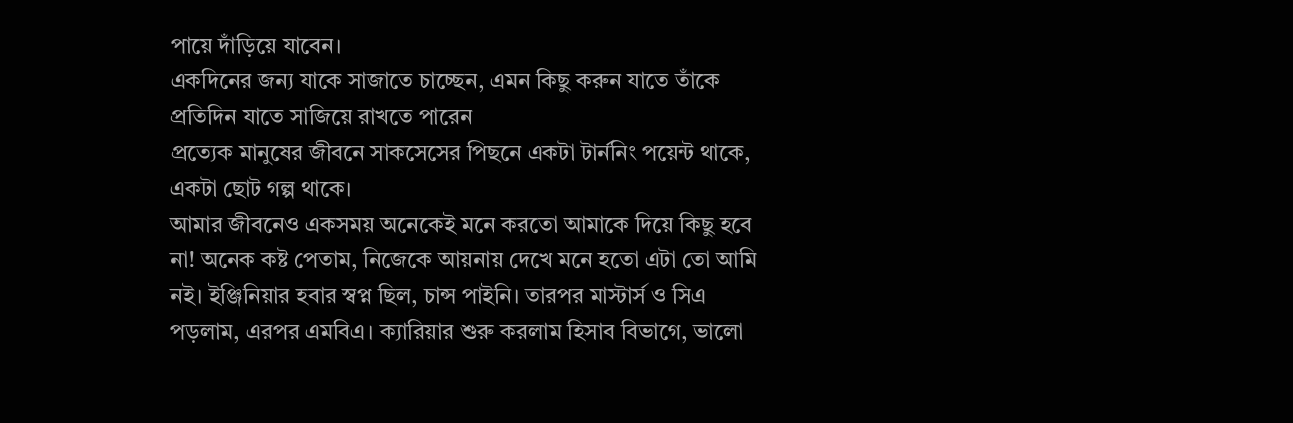পায়ে দাঁড়িয়ে যাবেন।
একদিনের জন্য যাকে সাজাতে চাচ্ছেন, এমন কিছু করুন যাতে তাঁকে প্রতিদিন যাতে সাজিয়ে রাখতে পারেন
প্রত্যেক মানুষের জীবনে সাকসেসের পিছনে একটা টার্ননিং পয়েন্ট থাকে, একটা ছোট গল্প থাকে।
আমার জীবনেও একসময় অনেকেই মনে করতো আমাকে দিয়ে কিছু হবে না! অনেক কষ্ট পেতাম, নিজেকে আয়নায় দেখে মনে হতো এটা তো আমি নই। ইঞ্জিনিয়ার হবার স্বপ্ন ছিল, চান্স পাইনি। তারপর মাস্টার্স ও সিএ পড়লাম, এরপর এমবিএ। ক্যারিয়ার শুরু করলাম হিসাব বিভাগে, ভালো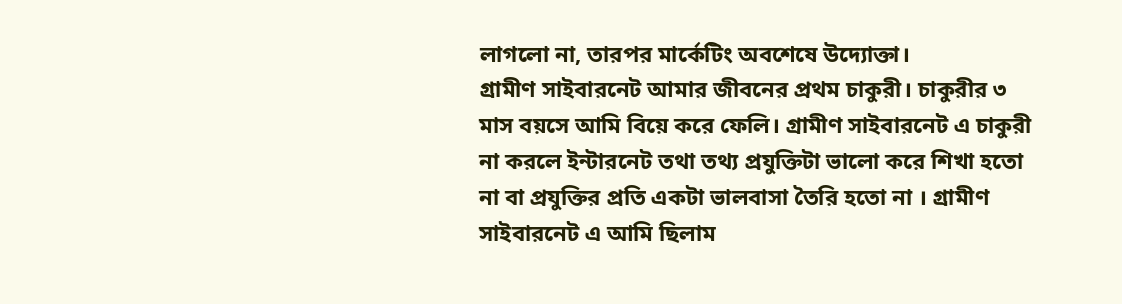লাগলো না, তারপর মার্কেটিং অবশেষে উদ্যোক্তা।
গ্রামীণ সাইবারনেট আমার জীবনের প্রথম চাকুরী। চাকুরীর ৩ মাস বয়সে আমি বিয়ে করে ফেলি। গ্রামীণ সাইবারনেট এ চাকুরী না করলে ইন্টারনেট তথা তথ্য প্রযুক্তিটা ভালো করে শিখা হতো না বা প্রযুক্তির প্রতি একটা ভালবাসা তৈরি হতো না । গ্রামীণ সাইবারনেট এ আমি ছিলাম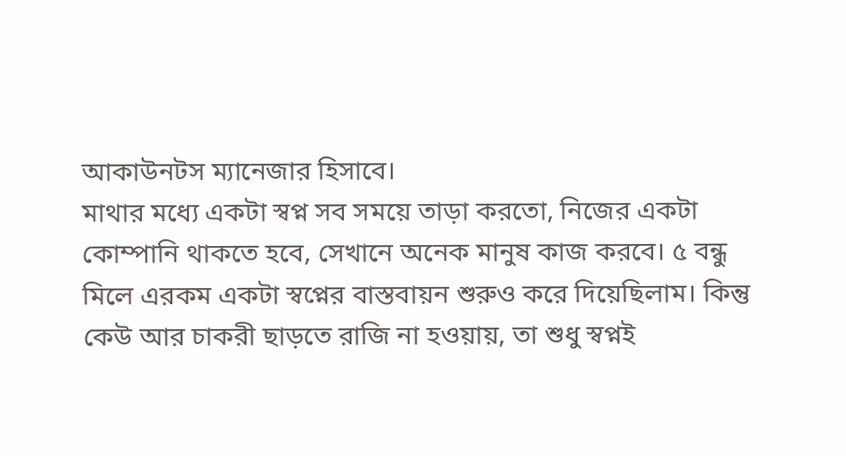আকাউনটস ম্যানেজার হিসাবে।
মাথার মধ্যে একটা স্বপ্ন সব সময়ে তাড়া করতো, নিজের একটা কোম্পানি থাকতে হবে, সেখানে অনেক মানুষ কাজ করবে। ৫ বন্ধু মিলে এরকম একটা স্বপ্নের বাস্তবায়ন শুরুও করে দিয়েছিলাম। কিন্তু কেউ আর চাকরী ছাড়তে রাজি না হওয়ায়, তা শুধু স্বপ্নই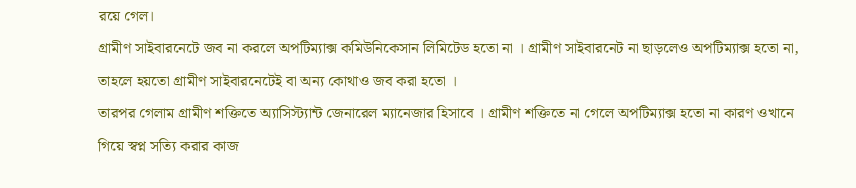রয়ে গেল।
গ্রামীণ সাইবারনেটে জব না করলে অপটিম্যাক্স কমিউনিকেসান লিমিটেড হতো না । গ্রামীণ সাইবারনেট না ছাড়লেও অপটিম্যাক্স হতো না, তাহলে হয়তো গ্রামীণ সাইবারনেটেই বা অন্য কোথাও জব করা হতো ।
তারপর গেলাম গ্রামীণ শক্তিতে অ্যাসিস্ট্যান্ট জেনারেল ম্যানেজার হিসাবে । গ্রামীণ শক্তিতে না গেলে অপটিম্যাক্স হতো না কারণ ওখানে গিয়ে স্বপ্ন সত্যি করার কাজ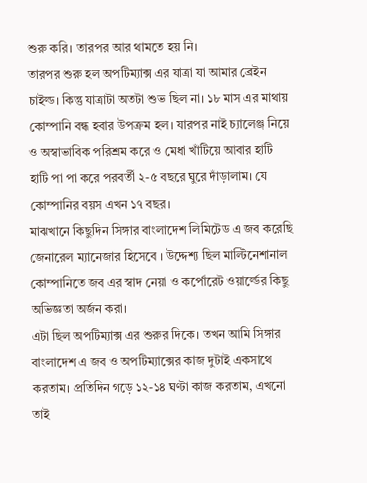শুরু করি। তারপর আর থামতে হয় নি।
তারপর শুরু হল অপটিম্যাক্স এর যাত্রা যা আমার ব্রেইন চাইল্ড। কিন্তু যাত্রাটা অতটা শুভ ছিল না। ১৮ মাস এর মাথায় কোম্পানি বন্ধ হবার উপক্রম হল। যারপর নাই চ্যালেঞ্জ নিয়ে ও অস্বাভাবিক পরিশ্রম করে ও মেধা খাঁটিয়ে আবার হাটি হাটি পা পা করে পরবর্তী ২-৫ বছরে ঘুরে দাঁড়ালাম। যে কোম্পানির বয়স এখন ১৭ বছর।
মাঝখানে কিছুদিন সিঙ্গার বাংলাদেশ লিমিটেড এ জব করেছি জেনারেল ম্যানেজার হিসেবে । উদ্দেশ্য ছিল মাল্টিনেশানাল কোম্পানিতে জব এর স্বাদ নেয়া ও কর্পোরেট ওয়ার্ল্ডের কিছু অভিজ্ঞতা অর্জন করা।
এটা ছিল অপটিম্যাক্স এর শুরুর দিকে। তখন আমি সিঙ্গার বাংলাদেশ এ জব ও অপটিম্যাক্সের কাজ দুটাই একসাথে করতাম। প্রতিদিন গড়ে ১২-১৪ ঘণ্টা কাজ করতাম, এখনো তাই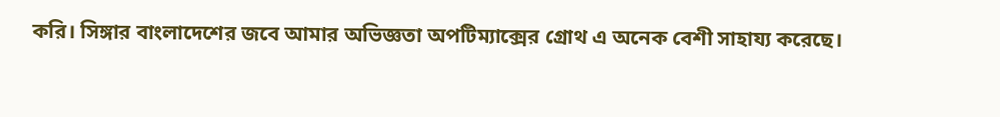করি। সিঙ্গার বাংলাদেশের জবে আমার অভিজ্ঞতা অপটিম্যাক্সের গ্রোথ এ অনেক বেশী সাহায্য করেছে।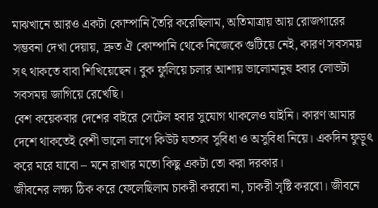মাঝখানে আরও একটা কোম্পানি তৈরি করেছিলাম, অতিমাত্রায় আয় রোজগারের সম্ভবনা দেখা দেয়ায়, দ্রুত ঐ কোম্পানি থেকে নিজেকে গুটিয়ে নেই, কারণ সবসময় সৎ থাকতে বাবা শিখিয়েছেন। বুক ফুলিয়ে চলার আশায় ভালোমানুষ হবার লোভটা সবসময় জাগিয়ে রেখেছি।
বেশ কয়েকবার দেশের বাইরে সেটেল হবার সুযোগ থাকলেও যাইনি। কারণ আমার দেশে থাকতেই বেশী ভালো লাগে কিউট যতসব সুবিধা ও অসুবিধা নিয়ে। একদিন ফুড়ুৎ করে মরে যাবো – মনে রাখার মতো কিছু একটা তো করা দরকার।
জীবনের লক্ষ্য ঠিক করে ফেলেছিলাম চাকরী করবো না, চাকরী সৃষ্টি করবো। জীবনে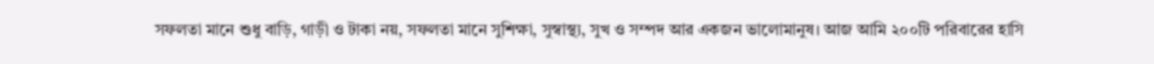সফলতা মানে শুধু বাড়ি, গাড়ী ও টাকা নয়, সফলতা মানে সুশিক্ষা, সুস্বাস্থ্য, সুখ ও সম্পদ আর একজন ভালোমানুষ। আজ আমি ২০০টি পরিবারের হাসি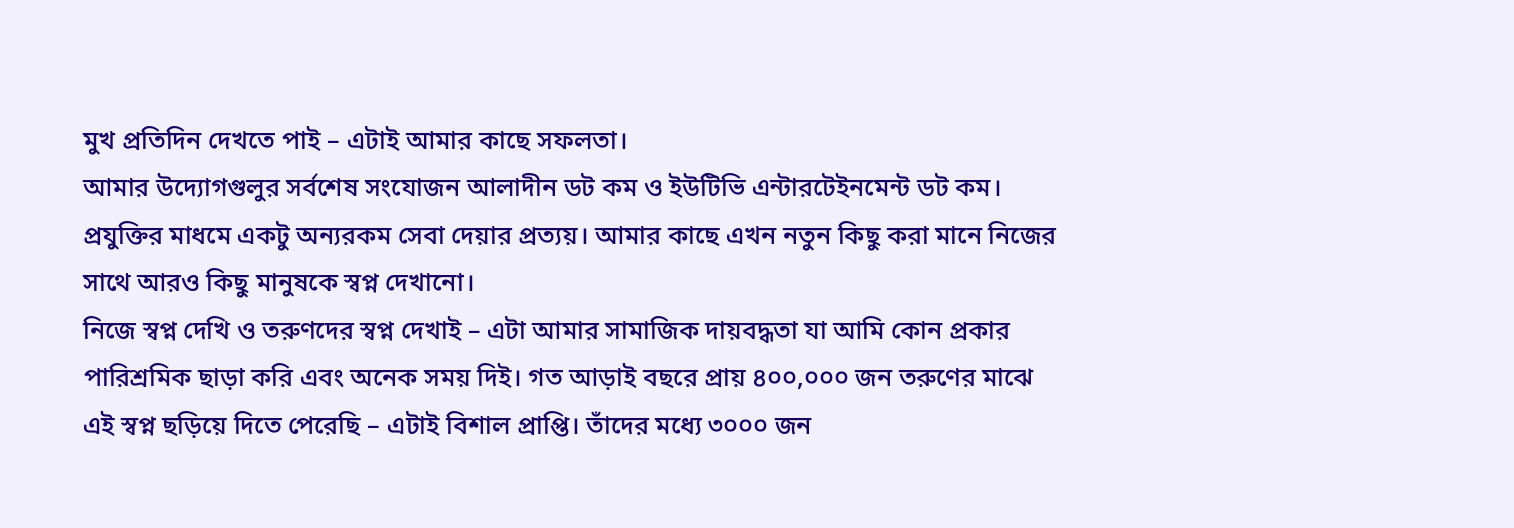মুখ প্রতিদিন দেখতে পাই – এটাই আমার কাছে সফলতা।
আমার উদ্যোগগুলুর সর্বশেষ সংযোজন আলাদীন ডট কম ও ইউটিভি এন্টারটেইনমেন্ট ডট কম। প্রযুক্তির মাধমে একটু অন্যরকম সেবা দেয়ার প্রত্যয়। আমার কাছে এখন নতুন কিছু করা মানে নিজের সাথে আরও কিছু মানুষকে স্বপ্ন দেখানো।
নিজে স্বপ্ন দেখি ও তরুণদের স্বপ্ন দেখাই – এটা আমার সামাজিক দায়বদ্ধতা যা আমি কোন প্রকার পারিশ্রমিক ছাড়া করি এবং অনেক সময় দিই। গত আড়াই বছরে প্রায় ৪০০,০০০ জন তরুণের মাঝে এই স্বপ্ন ছড়িয়ে দিতে পেরেছি – এটাই বিশাল প্রাপ্তি। তাঁদের মধ্যে ৩০০০ জন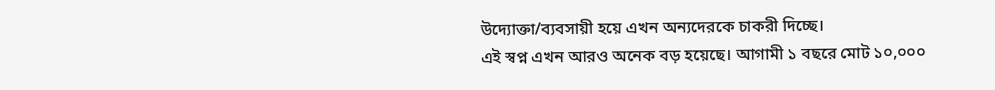উদ্যোক্তা/ব্যবসায়ী হয়ে এখন অন্যদেরকে চাকরী দিচ্ছে।
এই স্বপ্ন এখন আরও অনেক বড় হয়েছে। আগামী ১ বছরে মোট ১০,০০০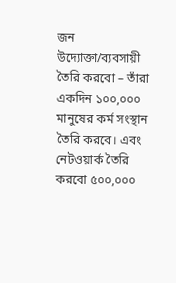জন উদ্যোক্তা/ব্যবসায়ী তৈরি করবো – তাঁরা একদিন ১০০,০০০ মানুষের কর্ম সংস্থান তৈরি করবে। এবং নেটওয়ার্ক তৈরি করবো ৫০০,০০০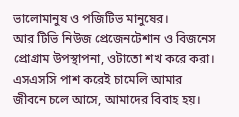ভালোমানুষ ও পজিটিভ মানুষের।
আর টিভি নিউজ প্রেজেনটেশান ও বিজনেস প্রোগ্রাম উপস্থাপনা, ওটাতো শখ করে করা।
এসএসসি পাশ করেই চামেলি আমার জীবনে চলে আসে, আমাদের বিবাহ হয়।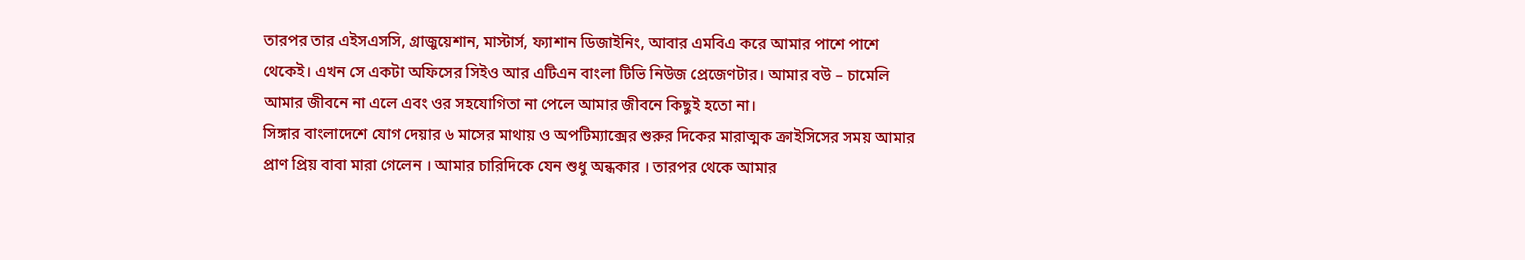তারপর তার এইসএসসি, গ্রাজুয়েশান, মাস্টার্স, ফ্যাশান ডিজাইনিং, আবার এমবিএ করে আমার পাশে পাশে থেকেই। এখন সে একটা অফিসের সিইও আর এটিএন বাংলা টিভি নিউজ প্রেজেণটার। আমার বউ – চামেলি আমার জীবনে না এলে এবং ওর সহযোগিতা না পেলে আমার জীবনে কিছুই হতো না।
সিঙ্গার বাংলাদেশে যোগ দেয়ার ৬ মাসের মাথায় ও অপটিম্যাক্সের শুরুর দিকের মারাত্মক ক্রাইসিসের সময় আমার প্রাণ প্রিয় বাবা মারা গেলেন । আমার চারিদিকে যেন শুধু অন্ধকার । তারপর থেকে আমার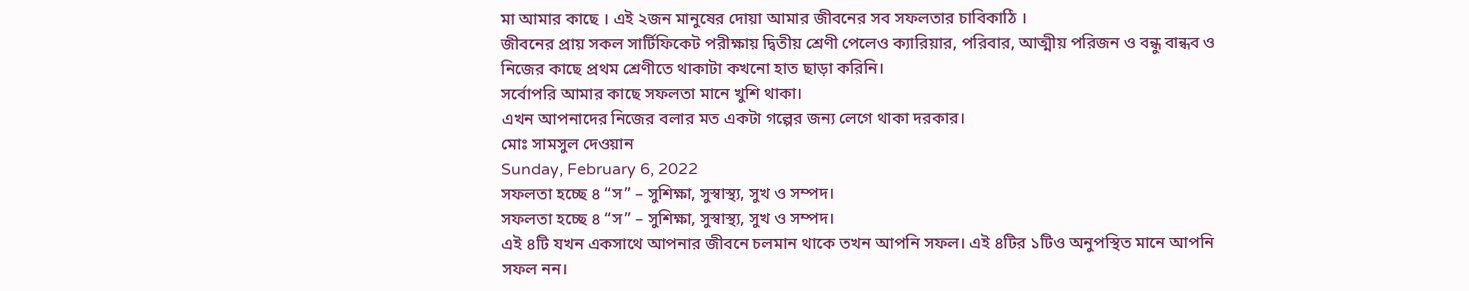মা আমার কাছে । এই ২জন মানুষের দোয়া আমার জীবনের সব সফলতার চাবিকাঠি ।
জীবনের প্রায় সকল সার্টিফিকেট পরীক্ষায় দ্বিতীয় শ্রেণী পেলেও ক্যারিয়ার, পরিবার, আত্মীয় পরিজন ও বন্ধু বান্ধব ও নিজের কাছে প্রথম শ্রেণীতে থাকাটা কখনো হাত ছাড়া করিনি।
সর্বোপরি আমার কাছে সফলতা মানে খুশি থাকা।
এখন আপনাদের নিজের বলার মত একটা গল্পের জন্য লেগে থাকা দরকার।
মোঃ সামসুল দেওয়ান
Sunday, February 6, 2022
সফলতা হচ্ছে ৪ “স” – সুশিক্ষা, সুস্বাস্থ্য, সুখ ও সম্পদ।
সফলতা হচ্ছে ৪ “স” – সুশিক্ষা, সুস্বাস্থ্য, সুখ ও সম্পদ।
এই ৪টি যখন একসাথে আপনার জীবনে চলমান থাকে তখন আপনি সফল। এই ৪টির ১টিও অনুপস্থিত মানে আপনি সফল নন।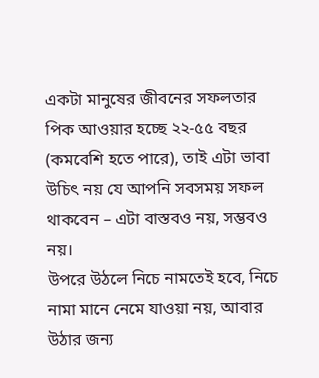একটা মানুষের জীবনের সফলতার পিক আওয়ার হচ্ছে ২২-৫৫ বছর (কমবেশি হতে পারে), তাই এটা ভাবা উচিৎ নয় যে আপনি সবসময় সফল থাকবেন – এটা বাস্তবও নয়, সম্ভবও নয়।
উপরে উঠলে নিচে নামতেই হবে, নিচে নামা মানে নেমে যাওয়া নয়, আবার উঠার জন্য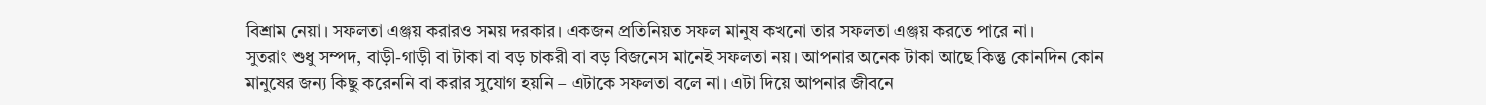বিশ্রাম নেয়া। সফলতা এঞ্জয় করারও সময় দরকার। একজন প্রতিনিয়ত সফল মানুষ কখনো তার সফলতা এঞ্জয় করতে পারে না।
সুতরাং শুধু সম্পদ, বাড়ী-গাড়ী বা টাকা বা বড় চাকরী বা বড় বিজনেস মানেই সফলতা নয়। আপনার অনেক টাকা আছে কিন্তু কোনদিন কোন মানুষের জন্য কিছু করেননি বা করার সুযোগ হয়নি – এটাকে সফলতা বলে না। এটা দিয়ে আপনার জীবনে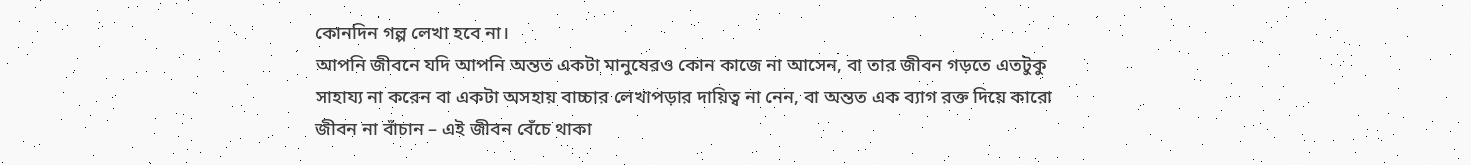কোনদিন গল্প লেখা হবে না।
আপনি জীবনে যদি আপনি অন্তত একটা মানুষেরও কোন কাজে না আসেন, বা তার জীবন গড়তে এতটুকু সাহায্য না করেন বা একটা অসহায় বাচ্চার লেখাপড়ার দায়িত্ব না নেন, বা অন্তত এক ব্যাগ রক্ত দিয়ে কারো জীবন না বাঁচান – এই জীবন বেঁচে থাকা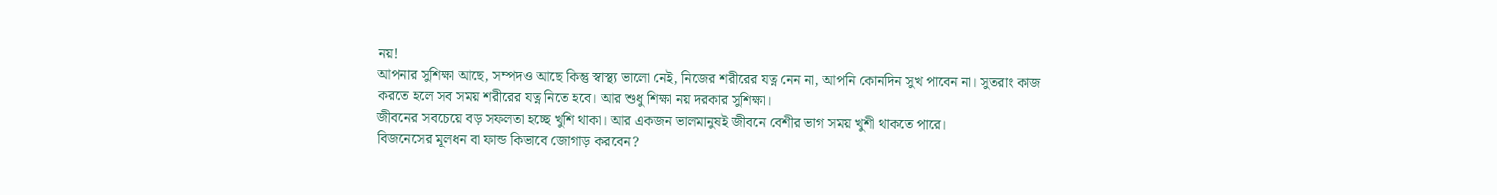নয়!
আপনার সুশিক্ষা আছে, সম্পদও আছে কিন্তু স্বাস্থ্য ভালো নেই, নিজের শরীরের যত্ন নেন না, আপনি কোনদিন সুখ পাবেন না। সুতরাং কাজ করতে হলে সব সময় শরীরের যত্ন নিতে হবে। আর শুধু শিক্ষা নয় দরকার সুশিক্ষা।
জীবনের সবচেয়ে বড় সফলতা হচ্ছে খুশি থাকা। আর একজন ভালমানুষই জীবনে বেশীর ভাগ সময় খুশী থাকতে পারে।
বিজনেসের মূলধন বা ফান্ড কিভাবে জোগাড় করবেন?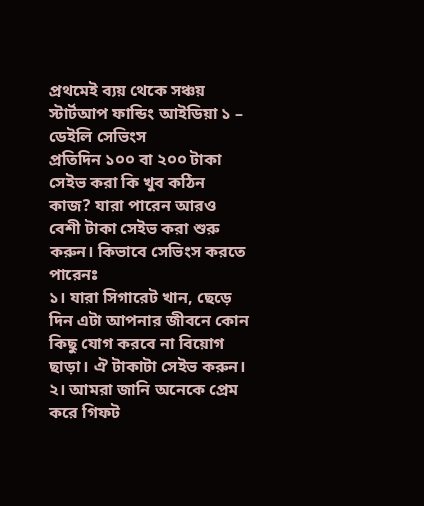প্রথমেই ব্যয় থেকে সঞ্চয়
স্টার্টআপ ফান্ডিং আইডিয়া ১ – ডেইলি সেভিংস
প্রতিদিন ১০০ বা ২০০ টাকা সেইভ করা কি খুব কঠিন কাজ? যারা পারেন আরও বেশী টাকা সেইভ করা শুরু করুন। কিভাবে সেভিংস করতে পারেনঃ
১। যারা সিগারেট খান, ছেড়ে দিন এটা আপনার জীবনে কোন কিছু যোগ করবে না বিয়োগ ছাড়া। ঐ টাকাটা সেইভ করুন।
২। আমরা জানি অনেকে প্রেম করে গিফট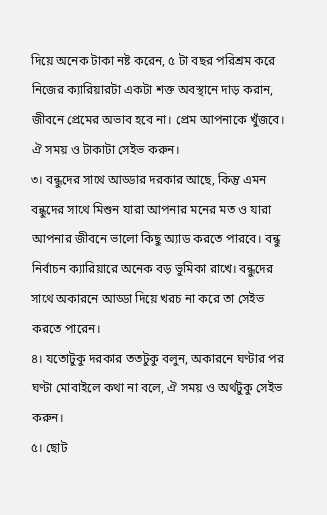দিয়ে অনেক টাকা নষ্ট করেন, ৫ টা বছর পরিশ্রম করে নিজের ক্যারিয়ারটা একটা শক্ত অবস্থানে দাড় করান, জীবনে প্রেমের অভাব হবে না। প্রেম আপনাকে খুঁজবে। ঐ সময় ও টাকাটা সেইভ করুন।
৩। বন্ধুদের সাথে আড্ডার দরকার আছে, কিন্তু এমন বন্ধুদের সাথে মিশুন যারা আপনার মনের মত ও যারা আপনার জীবনে ভালো কিছু অ্যাড করতে পারবে। বন্ধু নির্বাচন ক্যারিয়ারে অনেক বড় ভুমিকা রাখে। বন্ধুদের সাথে অকারনে আড্ডা দিয়ে খরচ না করে তা সেইভ করতে পারেন।
৪। যতোটুকু দরকার ততটুকু বলুন, অকারনে ঘণ্টার পর ঘণ্টা মোবাইলে কথা না বলে, ঐ সময় ও অর্থটুকু সেইভ করুন।
৫। ছোট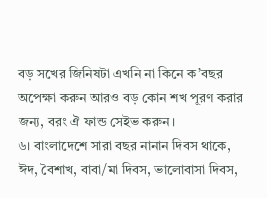বড় সখের জিনিষটা এখনি না কিনে ক’বছর অপেক্ষা করুন আরও বড় কোন শখ পূরণ করার জন্য, বরং ঐ ফান্ড সেইভ করুন।
৬। বাংলাদেশে সারা বছর নানান দিবস থাকে, ঈদ, বৈশাখ, বাবা/মা দিবস, ভালোবাসা দিবস,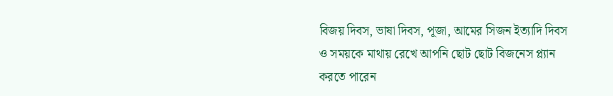বিজয় দিবস, ভাষা দিবস, পূজা, আমের সিজন ইত্যাদি দিবস ও সময়কে মাথায় রেখে আপনি ছোট ছোট বিজনেস প্ল্যান করতে পারেন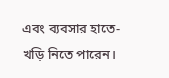এবং ব্যবসার হাতে-খড়ি নিতে পারেন।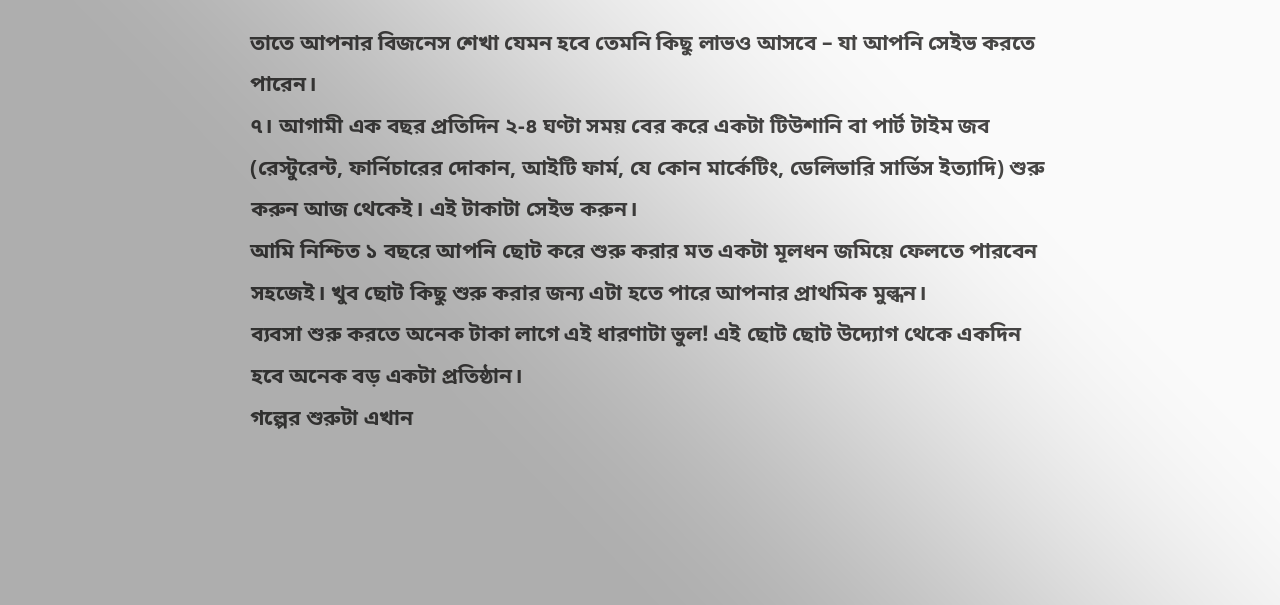তাতে আপনার বিজনেস শেখা যেমন হবে তেমনি কিছু লাভও আসবে – যা আপনি সেইভ করতে পারেন।
৭। আগামী এক বছর প্রতিদিন ২-৪ ঘণ্টা সময় বের করে একটা টিউশানি বা পার্ট টাইম জব (রেস্টুরেন্ট, ফার্নিচারের দোকান, আইটি ফার্ম, যে কোন মার্কেটিং, ডেলিভারি সার্ভিস ইত্যাদি) শুরু করুন আজ থেকেই। এই টাকাটা সেইভ করুন।
আমি নিশ্চিত ১ বছরে আপনি ছোট করে শুরু করার মত একটা মূলধন জমিয়ে ফেলতে পারবেন সহজেই। খুব ছোট কিছু শুরু করার জন্য এটা হতে পারে আপনার প্রাথমিক মুল্ধন।
ব্যবসা শুরু করতে অনেক টাকা লাগে এই ধারণাটা ভুল! এই ছোট ছোট উদ্যোগ থেকে একদিন হবে অনেক বড় একটা প্রতিষ্ঠান।
গল্পের শুরুটা এখান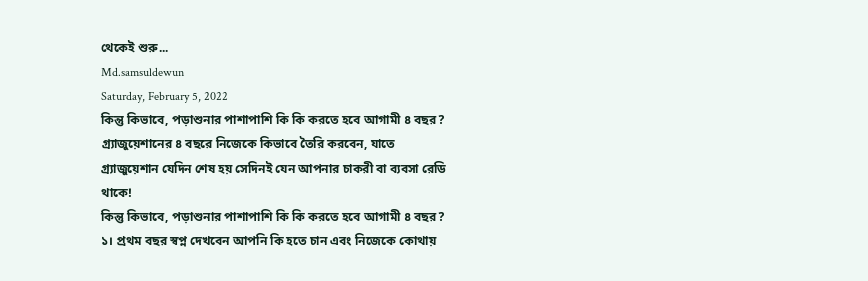থেকেই শুরু...
Md.samsuldewun
Saturday, February 5, 2022
কিন্তু কিভাবে, পড়াশুনার পাশাপাশি কি কি করতে হবে আগামী ৪ বছর?
গ্র্যাজুয়েশানের ৪ বছরে নিজেকে কিভাবে তৈরি করবেন, যাতে গ্র্যাজুয়েশান যেদিন শেষ হয় সেদিনই যেন আপনার চাকরী বা ব্যবসা রেডি থাকে!
কিন্তু কিভাবে, পড়াশুনার পাশাপাশি কি কি করতে হবে আগামী ৪ বছর?
১। প্রথম বছর স্বপ্ন দেখবেন আপনি কি হতে চান এবং নিজেকে কোথায়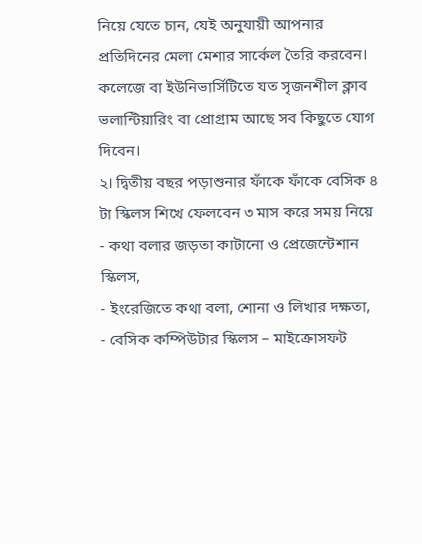নিয়ে যেতে চান, যেই অনুযায়ী আপনার প্রতিদিনের মেলা মেশার সার্কেল তৈরি করবেন। কলেজে বা ইউনিভার্সিটিতে যত সৃজনশীল ক্লাব ভলান্টিয়ারিং বা প্রোগ্রাম আছে সব কিছুতে যোগ দিবেন।
২। দ্বিতীয় বছর পড়াশুনার ফাঁকে ফাঁকে বেসিক ৪ টা স্কিলস শিখে ফেলবেন ৩ মাস করে সময় নিয়ে
- কথা বলার জড়তা কাটানো ও প্রেজেন্টেশান স্কিলস,
- ইংরেজিতে কথা বলা, শোনা ও লিখার দক্ষতা,
- বেসিক কম্পিউটার স্কিলস – মাইক্রোসফট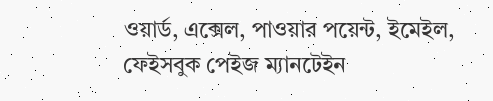ওয়ার্ড, এক্সেল, পাওয়ার পয়েন্ট, ইমেইল, ফেইসবুক পেইজ ম্যানটেইন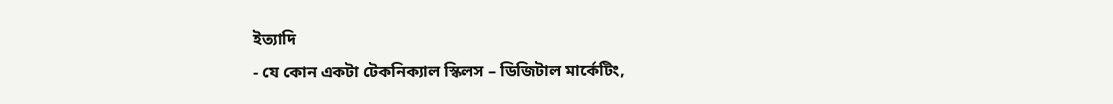ইত্যাদি
- যে কোন একটা টেকনিক্যাল স্কিলস – ডিজিটাল মার্কেটিং,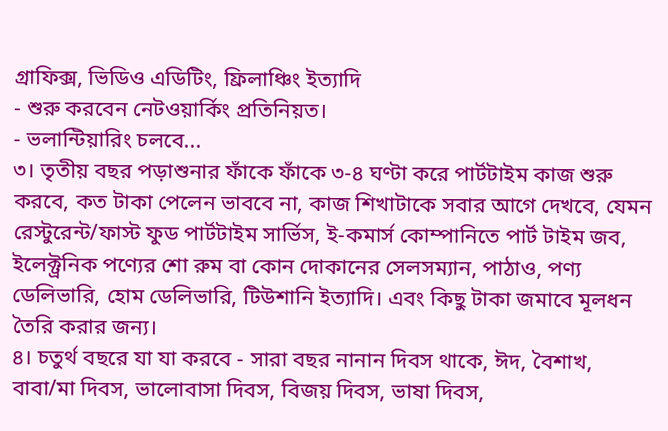গ্রাফিক্স, ভিডিও এডিটিং, ফ্রিলাঞ্চিং ইত্যাদি
- শুরু করবেন নেটওয়ার্কিং প্রতিনিয়ত।
- ভলান্টিয়ারিং চলবে...
৩। তৃতীয় বছর পড়াশুনার ফাঁকে ফাঁকে ৩-৪ ঘণ্টা করে পার্টটাইম কাজ শুরু করবে, কত টাকা পেলেন ভাববে না, কাজ শিখাটাকে সবার আগে দেখবে, যেমন রেস্টুরেন্ট/ফাস্ট ফুড পার্টটাইম সার্ভিস, ই-কমার্স কোম্পানিতে পার্ট টাইম জব, ইলেক্ট্রনিক পণ্যের শো রুম বা কোন দোকানের সেলসম্যান, পাঠাও, পণ্য ডেলিভারি, হোম ডেলিভারি, টিউশানি ইত্যাদি। এবং কিছু টাকা জমাবে মূলধন তৈরি করার জন্য।
৪। চতুর্থ বছরে যা যা করবে - সারা বছর নানান দিবস থাকে, ঈদ, বৈশাখ, বাবা/মা দিবস, ভালোবাসা দিবস, বিজয় দিবস, ভাষা দিবস,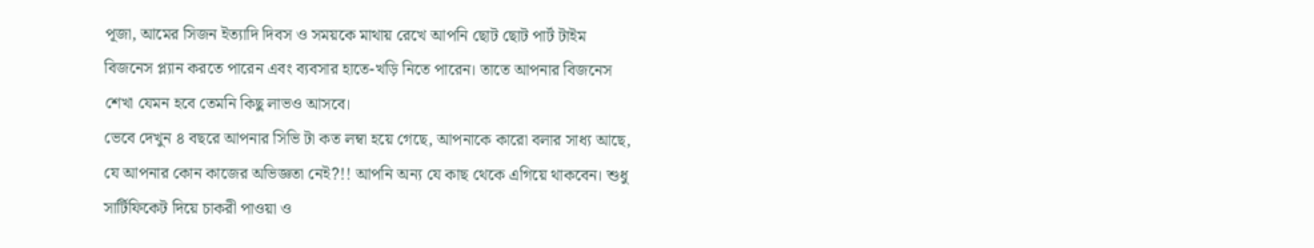পূজা, আমের সিজন ইত্যাদি দিবস ও সময়কে মাথায় রেখে আপনি ছোট ছোট পার্ট টাইম বিজনেস প্ল্যান করতে পারেন এবং ব্যবসার হাতে-খড়ি নিতে পারেন। তাতে আপনার বিজনেস শেখা যেমন হবে তেমনি কিছু লাভও আসবে।
ভেবে দেখুন ৪ বছরে আপনার সিভি টা কত লম্বা হয়ে গেছে, আপনাকে কারো বলার সাধ্য আছে, যে আপনার কোন কাজের অভিজ্ঞতা নেই?!! আপনি অন্য যে কাছ থেকে এগিয়ে থাকবেন। শুধু সার্টিফিকেট দিয়ে চাকরী পাওয়া ও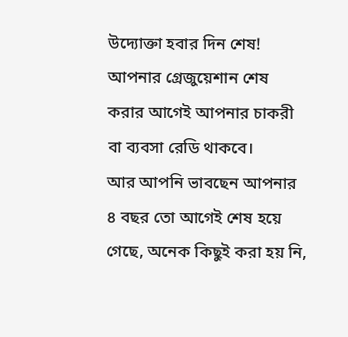উদ্যোক্তা হবার দিন শেষ!
আপনার গ্রেজুয়েশান শেষ করার আগেই আপনার চাকরী বা ব্যবসা রেডি থাকবে।
আর আপনি ভাবছেন আপনার ৪ বছর তো আগেই শেষ হয়ে গেছে, অনেক কিছুই করা হয় নি,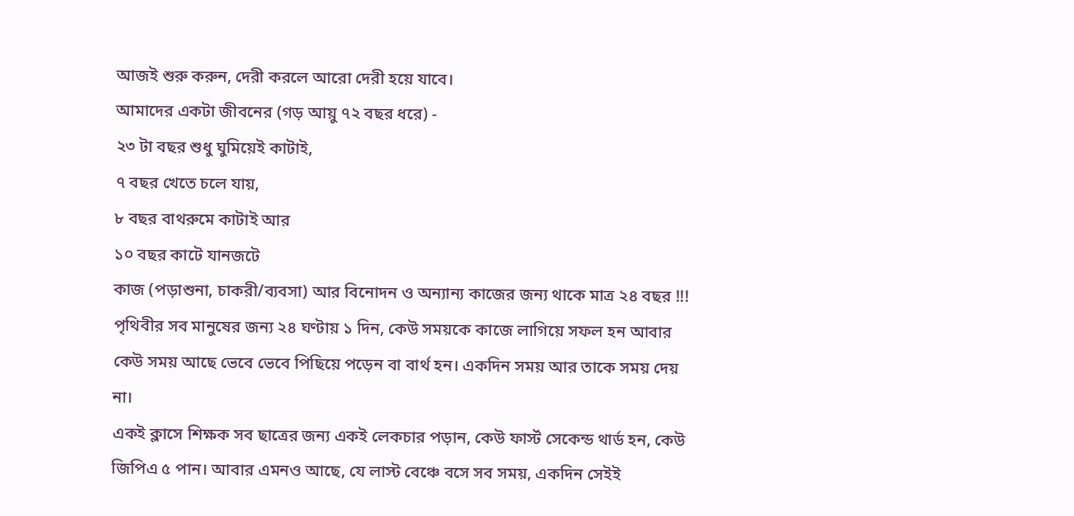আজই শুরু করুন, দেরী করলে আরো দেরী হয়ে যাবে।
আমাদের একটা জীবনের (গড় আয়ু ৭২ বছর ধরে) -
২৩ টা বছর শুধু ঘুমিয়েই কাটাই,
৭ বছর খেতে চলে যায়,
৮ বছর বাথরুমে কাটাই আর
১০ বছর কাটে যানজটে
কাজ (পড়াশুনা, চাকরী/ব্যবসা) আর বিনোদন ও অন্যান্য কাজের জন্য থাকে মাত্র ২৪ বছর !!!
পৃথিবীর সব মানুষের জন্য ২৪ ঘণ্টায় ১ দিন, কেউ সময়কে কাজে লাগিয়ে সফল হন আবার কেউ সময় আছে ভেবে ভেবে পিছিয়ে পড়েন বা বার্থ হন। একদিন সময় আর তাকে সময় দেয় না।
একই ক্লাসে শিক্ষক সব ছাত্রের জন্য একই লেকচার পড়ান, কেউ ফার্স্ট সেকেন্ড থার্ড হন, কেউ জিপিএ ৫ পান। আবার এমনও আছে, যে লাস্ট বেঞ্চে বসে সব সময়, একদিন সেইই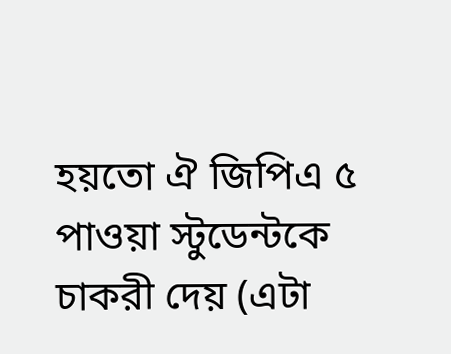হয়তো ঐ জিপিএ ৫ পাওয়া স্টুডেন্টকে চাকরী দেয় (এটা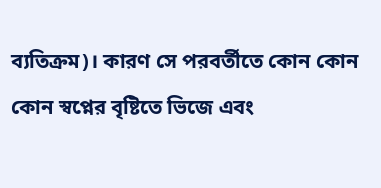ব্যতিক্রম)। কারণ সে পরবর্তীতে কোন কোন কোন স্বপ্নের বৃষ্টিতে ভিজে এবং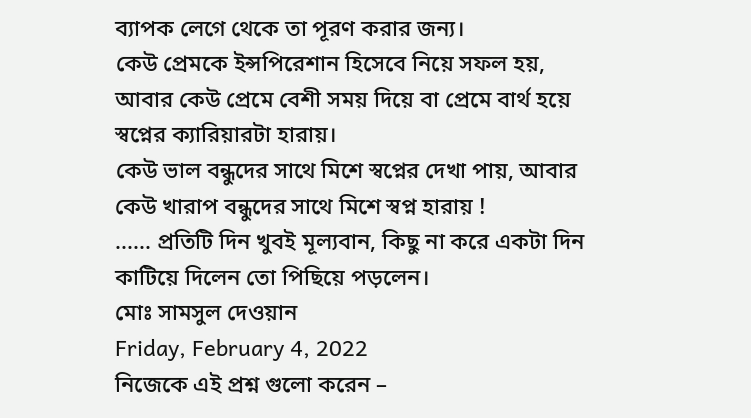ব্যাপক লেগে থেকে তা পূরণ করার জন্য।
কেউ প্রেমকে ইন্সপিরেশান হিসেবে নিয়ে সফল হয়, আবার কেউ প্রেমে বেশী সময় দিয়ে বা প্রেমে বার্থ হয়ে স্বপ্নের ক্যারিয়ারটা হারায়।
কেউ ভাল বন্ধুদের সাথে মিশে স্বপ্নের দেখা পায়, আবার কেউ খারাপ বন্ধুদের সাথে মিশে স্বপ্ন হারায় !
...... প্রতিটি দিন খুবই মূল্যবান, কিছু না করে একটা দিন কাটিয়ে দিলেন তো পিছিয়ে পড়লেন।
মোঃ সামসুল দেওয়ান
Friday, February 4, 2022
নিজেকে এই প্রশ্ন গুলো করেন –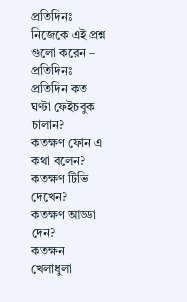প্রতিদিনঃ
নিজেকে এই প্রশ্ন গুলো করেন – প্রতিদিনঃ
প্রতিদিন কত ঘণ্টা ফেইচবুক চালান?
কতক্ষণ ফোন এ কথা বলেন?
কতক্ষণ টিভি দেখেন?
কতক্ষণ আড্ডা দেন?
কতক্ষন খেলাধুলা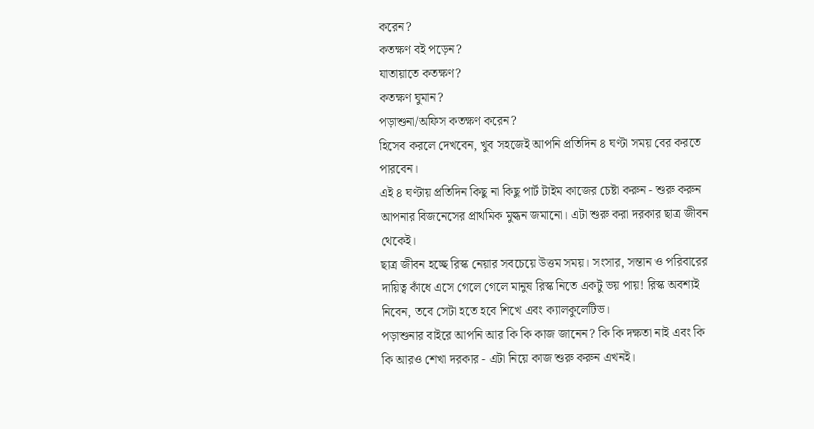করেন?
কতক্ষণ বই পড়েন?
যাতায়াতে কতক্ষণ?
কতক্ষণ ঘুমান?
পড়াশুনা/অফিস কতক্ষণ করেন?
হিসেব করলে দেখবেন, খুব সহজেই আপনি প্রতিদিন ৪ ঘণ্টা সময় বের করতে পারবেন।
এই ৪ ঘণ্টায় প্রতিদিন কিছু না কিছু পার্ট টাইম কাজের চেষ্টা করুন - শুরু করুন আপনার বিজনেসের প্রাথমিক মুল্ধন জমানো। এটা শুরু করা দরকার ছাত্র জীবন থেকেই।
ছাত্র জীবন হচ্ছে রিস্ক নেয়ার সবচেয়ে উত্তম সময়। সংসার, সন্তান ও পরিবারের দায়িত্ব কাঁধে এসে গেলে গেলে মানুষ রিস্ক নিতে একটু ভয় পায়! রিস্ক অবশ্যই নিবেন, তবে সেটা হতে হবে শিখে এবং ক্যালকুলেটিভ।
পড়াশুনার বাইরে আপনি আর কি কি কাজ জানেন? কি কি দক্ষতা নাই এবং কি কি আরও শেখা দরকার - এটা নিয়ে কাজ শুরু করুন এখনই।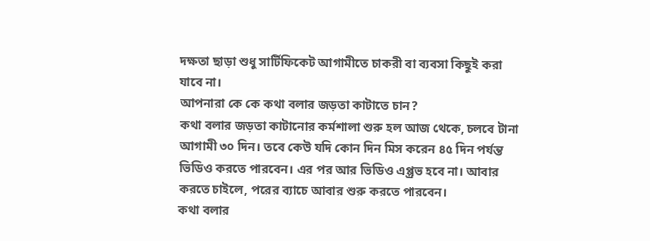দক্ষতা ছাড়া শুধু সার্টিফিকেট আগামীতে চাকরী বা ব্যবসা কিছুই করা যাবে না।
আপনারা কে কে কথা বলার জড়তা কাটাতে চান?
কথা বলার জড়তা কাটানোর কর্মশালা শুরু হল আজ থেকে, চলবে টানা আগামী ৩০ দিন। তবে কেউ যদি কোন দিন মিস করেন ৪৫ দিন পর্যন্ত ভিডিও করতে পারবেন। এর পর আর ভিডিও এপ্প্রভ হবে না। আবার করতে চাইলে, পরের ব্যাচে আবার শুরু করতে পারবেন।
কথা বলার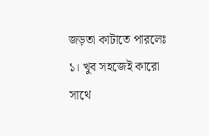জড়তা কাটাতে পারলেঃ
১। খুব সহজেই কারো সাথে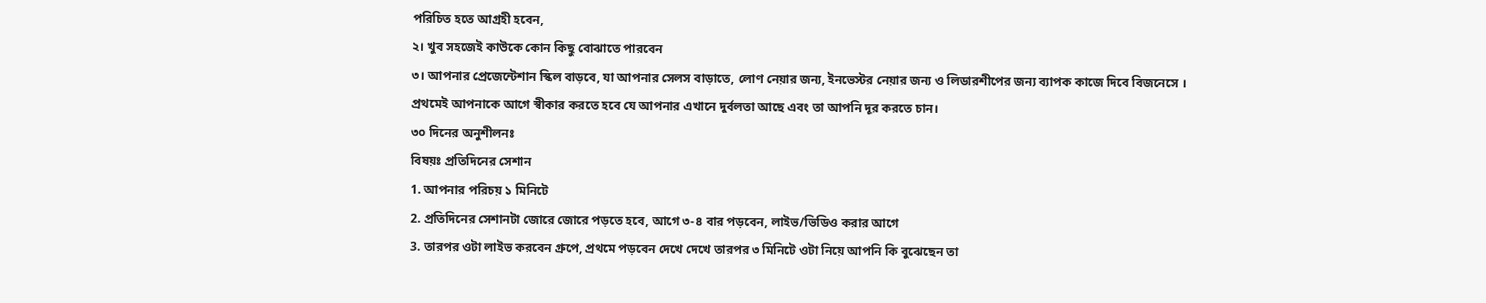পরিচিত হতে আগ্রহী হবেন,
২। খুব সহজেই কাউকে কোন কিছু বোঝাতে পারবেন
৩। আপনার প্রেজেন্টেশান স্কিল বাড়বে, যা আপনার সেলস বাড়াতে, লোণ নেয়ার জন্য, ইনভেস্টর নেয়ার জন্য ও লিডারশীপের জন্য ব্যাপক কাজে দিবে বিজনেসে ।
প্রথমেই আপনাকে আগে স্বীকার করতে হবে যে আপনার এখানে দুর্বলতা আছে এবং তা আপনি দূর করতে চান।
৩০ দিনের অনুশীলনঃ
বিষয়ঃ প্রতিদিনের সেশান
1. আপনার পরিচয় ১ মিনিটে
2. প্রতিদিনের সেশানটা জোরে জোরে পড়তে হবে, আগে ৩-৪ বার পড়বেন, লাইভ/ভিডিও করার আগে
3. তারপর ওটা লাইভ করবেন গ্রুপে, প্রথমে পড়বেন দেখে দেখে তারপর ৩ মিনিটে ওটা নিয়ে আপনি কি বুঝেছেন তা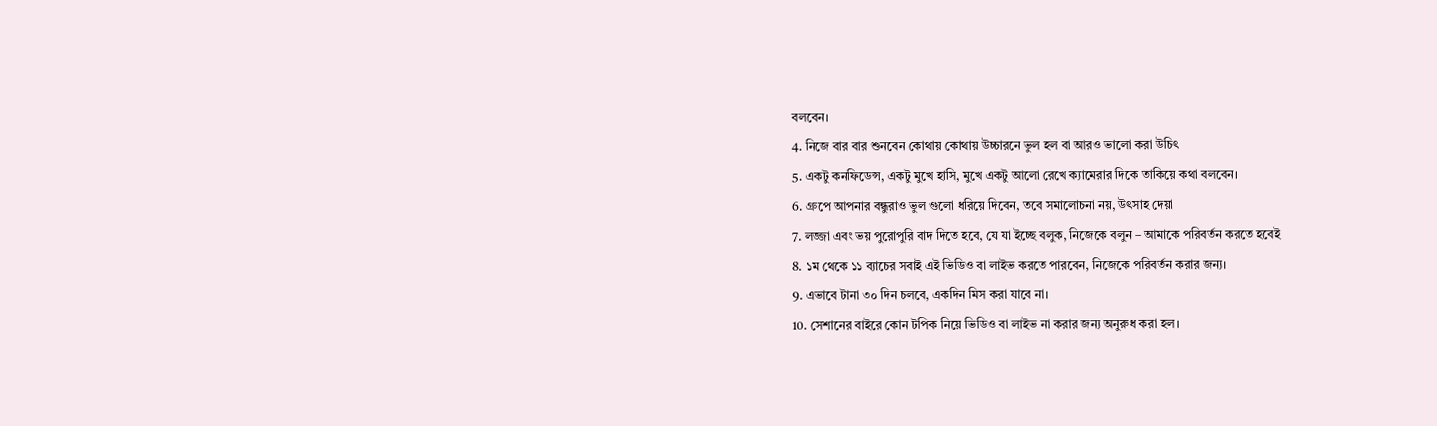বলবেন।
4. নিজে বার বার শুনবেন কোথায় কোথায় উচ্চারনে ভুল হল বা আরও ভালো করা উচিৎ
5. একটু কনফিডেন্স, একটু মুখে হাসি, মুখে একটু আলো রেখে ক্যামেরার দিকে তাকিয়ে কথা বলবেন।
6. গ্রুপে আপনার বন্ধুরাও ভুল গুলো ধরিয়ে দিবেন, তবে সমালোচনা নয়, উৎসাহ দেয়া
7. লজ্জা এবং ভয় পুরোপুরি বাদ দিতে হবে, যে যা ইচ্ছে বলুক, নিজেকে বলুন – আমাকে পরিবর্তন করতে হবেই
8. ১ম থেকে ১১ ব্যাচের সবাই এই ভিডিও বা লাইভ করতে পারবেন, নিজেকে পরিবর্তন করার জন্য।
9. এভাবে টানা ৩০ দিন চলবে, একদিন মিস করা যাবে না।
10. সেশানের বাইরে কোন টপিক নিয়ে ভিডিও বা লাইভ না করার জন্য অনুরুধ করা হল।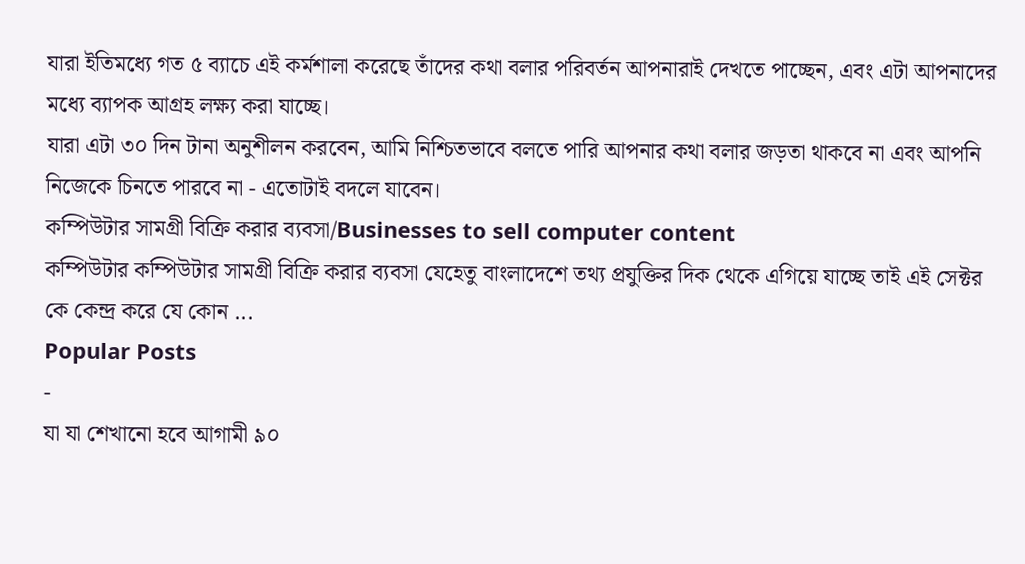যারা ইতিমধ্যে গত ৫ ব্যাচে এই কর্মশালা করেছে তাঁদের কথা বলার পরিবর্তন আপনারাই দেখতে পাচ্ছেন, এবং এটা আপনাদের মধ্যে ব্যাপক আগ্রহ লক্ষ্য করা যাচ্ছে।
যারা এটা ৩০ দিন টানা অনুশীলন করবেন, আমি নিশ্চিতভাবে বলতে পারি আপনার কথা বলার জড়তা থাকবে না এবং আপনি নিজেকে চিনতে পারবে না - এতোটাই বদলে যাবেন।
কম্পিউটার সামগ্রী বিক্রি করার ব্যবসা/Businesses to sell computer content
কম্পিউটার কম্পিউটার সামগ্রী বিক্রি করার ব্যবসা যেহেতু বাংলাদেশে তথ্য প্রযুক্তির দিক থেকে এগিয়ে যাচ্ছে তাই এই সেক্টর কে কেন্দ্র করে যে কোন ...
Popular Posts
-
যা যা শেখানো হবে আগামী ৯০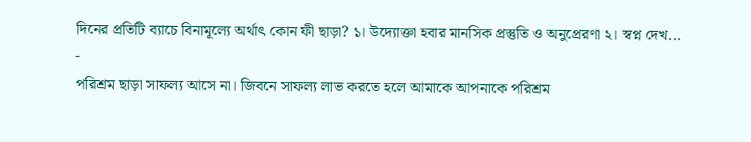দিনের প্রতিটি ব্যাচে বিনামূল্যে অর্থাৎ কোন ফী ছাড়া? ১। উদ্যোক্তা হবার মানসিক প্রস্তুতি ও অনুপ্রেরণা ২। স্বপ্ন দেখ...
-
পরিশ্রম ছাড়া সাফল্য আসে না। জিবনে সাফল্য লাভ করতে হলে আমাকে আপনাকে পরিশ্রম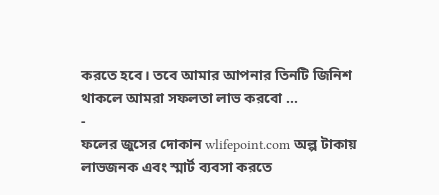করতে হবে। তবে আমার আপনার তিনটি জিনিশ থাকলে আমরা সফলতা লাভ করবো ...
-
ফলের জুসের দোকান wlifepoint.com অল্প টাকায় লাভজনক এবং স্মার্ট ব্যবসা করতে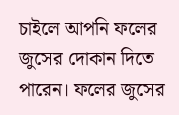চাইলে আপনি ফলের জুসের দোকান দিতে পারেন। ফলের জুসের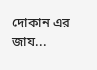দোকান এর জায...